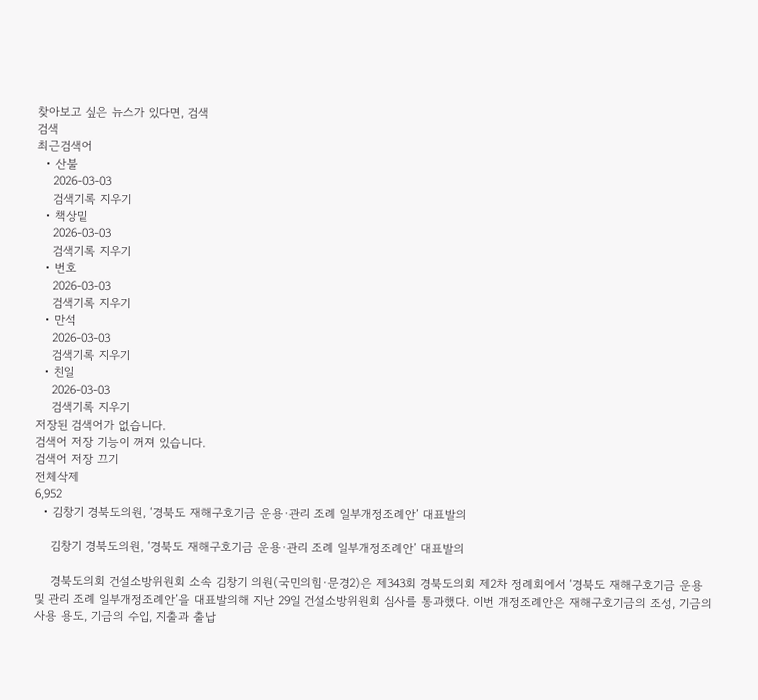찾아보고 싶은 뉴스가 있다면, 검색
검색
최근검색어
  • 산불
    2026-03-03
    검색기록 지우기
  • 책상밑
    2026-03-03
    검색기록 지우기
  • 번호
    2026-03-03
    검색기록 지우기
  • 만석
    2026-03-03
    검색기록 지우기
  • 친일
    2026-03-03
    검색기록 지우기
저장된 검색어가 없습니다.
검색어 저장 기능이 꺼져 있습니다.
검색어 저장 끄기
전체삭제
6,952
  • 김창기 경북도의원, ‘경북도 재해구호기금 운용·관리 조례 일부개정조례안’ 대표발의

    김창기 경북도의원, ‘경북도 재해구호기금 운용·관리 조례 일부개정조례안’ 대표발의

    경북도의회 건설소방위원회 소속 김창기 의원(국민의힘·문경2)은 제343회 경북도의회 제2차 정례회에서 ‘경북도 재해구호기금 운용 및 관리 조례 일부개정조례안’을 대표발의해 지난 29일 건설소방위원회 심사를 통과했다. 이번 개정조례안은 재해구호기금의 조성, 기금의 사용 용도, 기금의 수입, 지출과 출납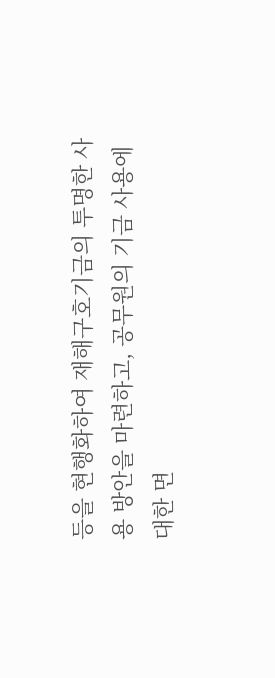등을 현행화하여 재해구호기금의 투명한 사용 방안을 마련하고, 공무원의 기금 사용에 대한 면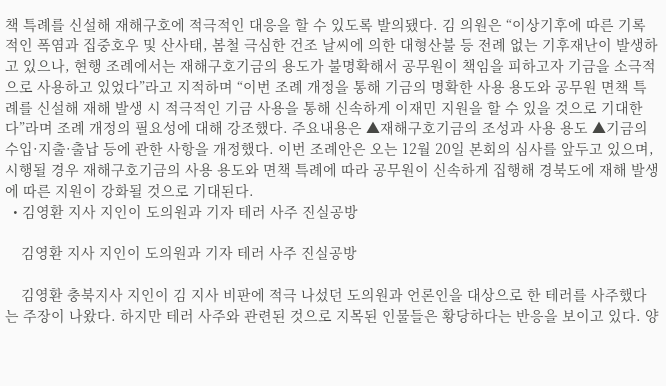책 특례를 신설해 재해구호에 적극적인 대응을 할 수 있도록 발의됐다. 김 의원은 “이상기후에 따른 기록적인 폭염과 집중호우 및 산사태, 봄철 극심한 건조 날씨에 의한 대형산불 등 전례 없는 기후재난이 발생하고 있으나, 현행 조례에서는 재해구호기금의 용도가 불명확해서 공무원이 책임을 피하고자 기금을 소극적으로 사용하고 있었다”라고 지적하며 “이번 조례 개정을 통해 기금의 명확한 사용 용도와 공무원 면책 특례를 신설해 재해 발생 시 적극적인 기금 사용을 통해 신속하게 이재민 지원을 할 수 있을 것으로 기대한다”라며 조례 개정의 필요성에 대해 강조했다. 주요내용은 ▲재해구호기금의 조성과 사용 용도 ▲기금의 수입·지출·출납 등에 관한 사항을 개정했다. 이번 조례안은 오는 12월 20일 본회의 심사를 앞두고 있으며, 시행될 경우 재해구호기금의 사용 용도와 면책 특례에 따라 공무원이 신속하게 집행해 경북도에 재해 발생에 따른 지원이 강화될 것으로 기대된다.
  • 김영환 지사 지인이 도의원과 기자 테러 사주 진실공방

    김영환 지사 지인이 도의원과 기자 테러 사주 진실공방

    김영환 충북지사 지인이 김 지사 비판에 적극 나섰던 도의원과 언론인을 대상으로 한 테러를 사주했다는 주장이 나왔다. 하지만 테러 사주와 관련된 것으로 지목된 인물들은 황당하다는 반응을 보이고 있다. 양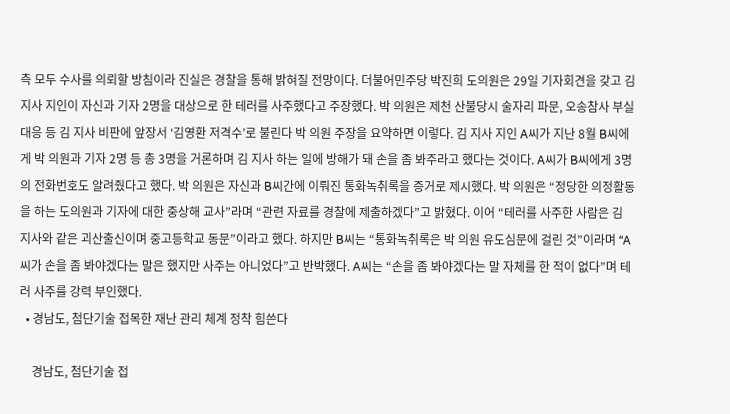측 모두 수사를 의뢰할 방침이라 진실은 경찰을 통해 밝혀질 전망이다. 더불어민주당 박진희 도의원은 29일 기자회견을 갖고 김 지사 지인이 자신과 기자 2명을 대상으로 한 테러를 사주했다고 주장했다. 박 의원은 제천 산불당시 술자리 파문, 오송참사 부실 대응 등 김 지사 비판에 앞장서 ‘김영환 저격수’로 불린다 박 의원 주장을 요약하면 이렇다. 김 지사 지인 A씨가 지난 8월 B씨에게 박 의원과 기자 2명 등 총 3명을 거론하며 김 지사 하는 일에 방해가 돼 손을 좀 봐주라고 했다는 것이다. A씨가 B씨에게 3명의 전화번호도 알려줬다고 했다. 박 의원은 자신과 B씨간에 이뤄진 통화녹취록을 증거로 제시했다. 박 의원은 “정당한 의정활동을 하는 도의원과 기자에 대한 중상해 교사”라며 “관련 자료를 경찰에 제출하겠다”고 밝혔다. 이어 “테러를 사주한 사람은 김 지사와 같은 괴산출신이며 중고등학교 동문”이라고 했다. 하지만 B씨는 “통화녹취록은 박 의원 유도심문에 걸린 것”이라며 “A씨가 손을 좀 봐야겠다는 말은 했지만 사주는 아니었다”고 반박했다. A씨는 “손을 좀 봐야겠다는 말 자체를 한 적이 없다”며 테러 사주를 강력 부인했다.
  • 경남도, 첨단기술 접목한 재난 관리 체계 정착 힘쓴다

    경남도, 첨단기술 접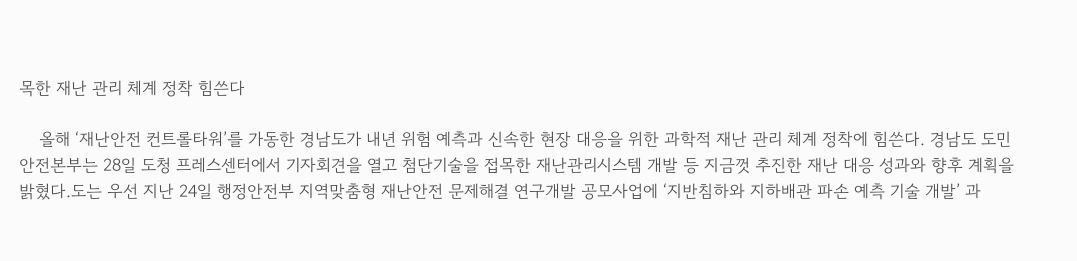목한 재난 관리 체계 정착 힘쓴다

    올해 ‘재난안전 컨트롤타워’를 가동한 경남도가 내년 위험 예측과 신속한 현장 대응을 위한 과학적 재난 관리 체계 정착에 힘쓴다. 경남도 도민안전본부는 28일 도청 프레스센터에서 기자회견을 열고 첨단기술을 접목한 재난관리시스템 개발 등 지금껏 추진한 재난 대응 성과와 향후 계획을 밝혔다.도는 우선 지난 24일 행정안전부 지역맞춤형 재난안전 문제해결 연구개발 공모사업에 ‘지반침하와 지하배관 파손 예측 기술 개발’ 과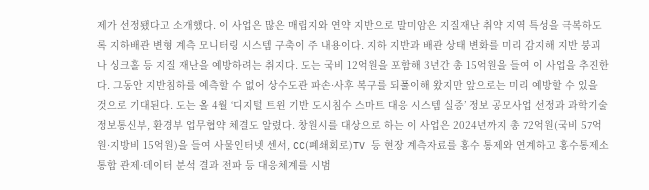제가 선정됐다고 소개했다. 이 사업은 많은 매립지와 연약 지반으로 말미암은 지질재난 취약 지역 특성을 극복하도록 지하배관 변형 계측 모니터링 시스템 구축이 주 내용이다. 지하 지반과 배관 상태 변화를 미리 감지해 지반 붕괴나 싱크홀 등 지질 재난을 예방하려는 취지다. 도는 국비 12억원을 포함해 3년간 총 15억원을 들여 이 사업을 추진한다. 그동안 지반침하를 예측할 수 없어 상수도관 파손·사후 복구를 되풀이해 왔지만 앞으로는 미리 예방할 수 있을 것으로 기대된다. 도는 올 4월 ‘디지털 트윈 기반 도시침수 스마트 대응 시스템 실증’ 정보 공모사업 선정과 과학기술정보통신부, 환경부 업무협약 체결도 알렸다. 창원시를 대상으로 하는 이 사업은 2024년까지 총 72억원(국비 57억원·지방비 15억원)을 들여 사물인터넷 센서, CC(폐쇄회로)TV 등 현장 계측자료를 홍수 통제와 연계하고 홍수통제소 통합 관제·데이터 분석 결과 전파 등 대응체계를 시범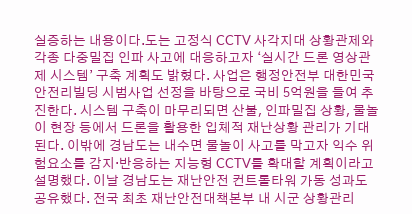실증하는 내용이다.도는 고정식 CCTV 사각지대 상황관제와 각종 다중밀집 인파 사고에 대응하고자 ‘실시간 드론 영상관제 시스템’ 구축 계획도 밝혔다. 사업은 행정안전부 대한민국 안전리빌딩 시범사업 선정을 바탕으로 국비 5억원을 들여 추진한다. 시스템 구축이 마무리되면 산불, 인파밀집 상황, 물놀이 현장 등에서 드론을 활용한 입체적 재난상황 관리가 기대된다. 이밖에 경남도는 내수면 물놀이 사고를 막고자 익수 위험요소를 감지·반응하는 지능형 CCTV를 확대할 계획이라고 설명했다. 이날 경남도는 재난안전 컨트롤타워 가동 성과도 공유했다. 전국 최초 재난안전대책본부 내 시군 상황관리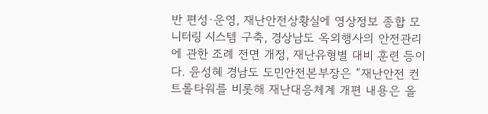반 편성·운영, 재난안전상황실에 영상정보 종합 모니터링 시스템 구축, 경상남도 옥외행사의 안전관리에 관한 조례 전면 개정, 재난유형별 대비 훈련 등이다. 윤성혜 경남도 도민안전본부장은 “재난안전 컨트롤타워를 비롯해 재난대응체계 개편 내용은 올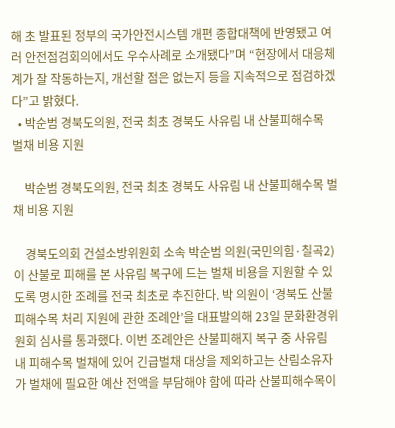해 초 발표된 정부의 국가안전시스템 개편 종합대책에 반영됐고 여러 안전점검회의에서도 우수사례로 소개됐다”며 “현장에서 대응체계가 잘 작동하는지, 개선할 점은 없는지 등을 지속적으로 점검하겠다”고 밝혔다.
  • 박순범 경북도의원, 전국 최초 경북도 사유림 내 산불피해수목 벌채 비용 지원

    박순범 경북도의원, 전국 최초 경북도 사유림 내 산불피해수목 벌채 비용 지원

    경북도의회 건설소방위원회 소속 박순범 의원(국민의힘·칠곡2)이 산불로 피해를 본 사유림 복구에 드는 벌채 비용을 지원할 수 있도록 명시한 조례를 전국 최초로 추진한다. 박 의원이 ‘경북도 산불피해수목 처리 지원에 관한 조례안’을 대표발의해 23일 문화환경위원회 심사를 통과했다. 이번 조례안은 산불피해지 복구 중 사유림 내 피해수목 벌채에 있어 긴급벌채 대상을 제외하고는 산림소유자가 벌채에 필요한 예산 전액을 부담해야 함에 따라 산불피해수목이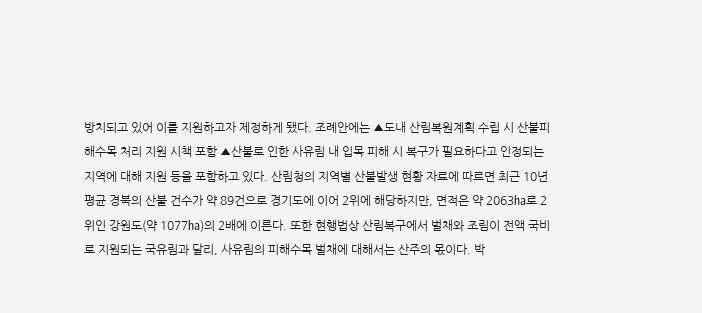방치되고 있어 이를 지원하고자 제정하게 됐다. 조례안에는 ▲도내 산림복원계획 수립 시 산불피해수목 처리 지원 시책 포함 ▲산불로 인한 사유림 내 입목 피해 시 복구가 필요하다고 인정되는 지역에 대해 지원 등을 포함하고 있다. 산림청의 지역별 산불발생 현황 자료에 따르면 최근 10년 평균 경북의 산불 건수가 약 89건으로 경기도에 이어 2위에 해당하지만, 면적은 약 2063㏊로 2위인 강원도(약 1077㏊)의 2배에 이른다. 또한 현행법상 산림복구에서 벌채와 조림이 전액 국비로 지원되는 국유림과 달리, 사유림의 피해수목 벌채에 대해서는 산주의 몫이다. 박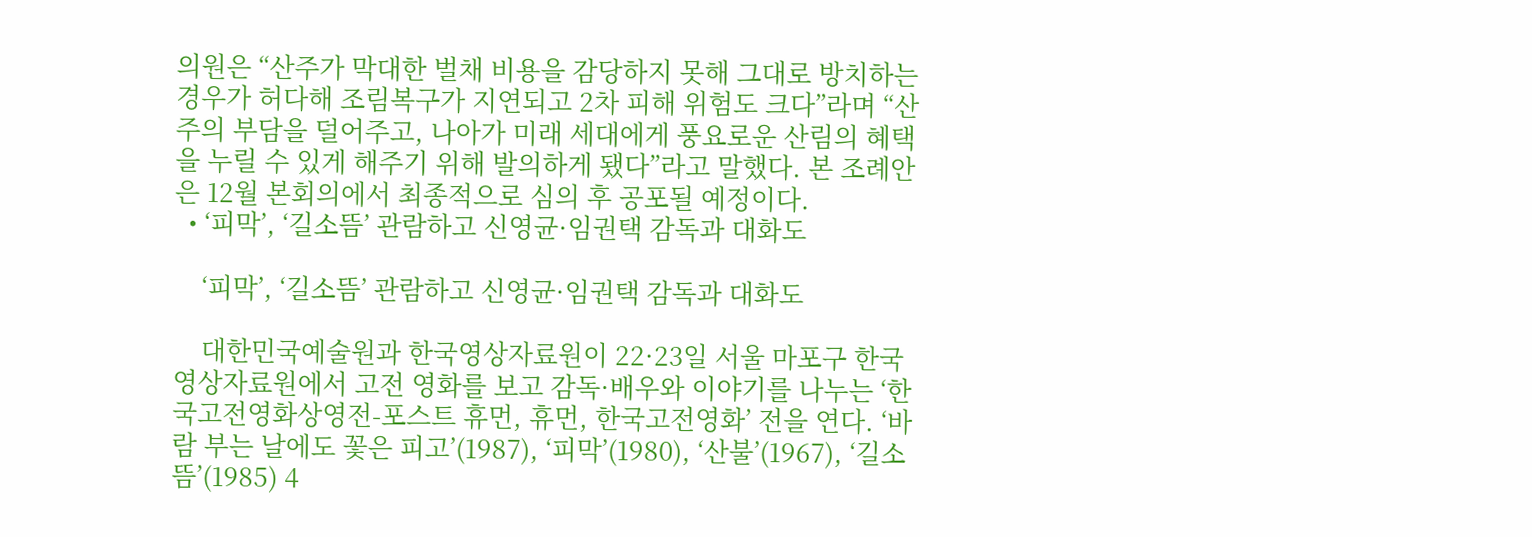의원은 “산주가 막대한 벌채 비용을 감당하지 못해 그대로 방치하는 경우가 허다해 조림복구가 지연되고 2차 피해 위험도 크다”라며 “산주의 부담을 덜어주고, 나아가 미래 세대에게 풍요로운 산림의 혜택을 누릴 수 있게 해주기 위해 발의하게 됐다”라고 말했다. 본 조례안은 12월 본회의에서 최종적으로 심의 후 공포될 예정이다.
  • ‘피막’, ‘길소뜸’ 관람하고 신영균·임권택 감독과 대화도

    ‘피막’, ‘길소뜸’ 관람하고 신영균·임권택 감독과 대화도

    대한민국예술원과 한국영상자료원이 22·23일 서울 마포구 한국영상자료원에서 고전 영화를 보고 감독·배우와 이야기를 나누는 ‘한국고전영화상영전-포스트 휴먼, 휴먼, 한국고전영화’ 전을 연다. ‘바람 부는 날에도 꽃은 피고’(1987), ‘피막’(1980), ‘산불’(1967), ‘길소뜸’(1985) 4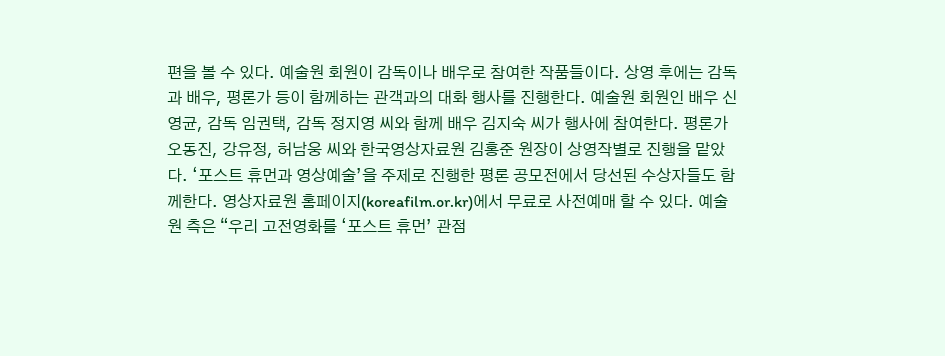편을 볼 수 있다. 예술원 회원이 감독이나 배우로 참여한 작품들이다. 상영 후에는 감독과 배우, 평론가 등이 함께하는 관객과의 대화 행사를 진행한다. 예술원 회원인 배우 신영균, 감독 임권택, 감독 정지영 씨와 함께 배우 김지숙 씨가 행사에 참여한다. 평론가 오동진, 강유정, 허남웅 씨와 한국영상자료원 김홍준 원장이 상영작별로 진행을 맡았다. ‘포스트 휴먼과 영상예술’을 주제로 진행한 평론 공모전에서 당선된 수상자들도 함께한다. 영상자료원 홈페이지(koreafilm.or.kr)에서 무료로 사전예매 할 수 있다. 예술원 측은 “우리 고전영화를 ‘포스트 휴먼’ 관점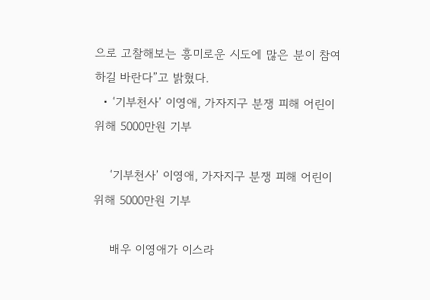으로 고찰해보는 흥미로운 시도에 많은 분이 참여하길 바란다”고 밝혔다.
  • ‘기부천사’ 이영애, 가자지구 분쟁 피해 어린이 위해 5000만원 기부

    ‘기부천사’ 이영애, 가자지구 분쟁 피해 어린이 위해 5000만원 기부

    배우 이영애가 이스라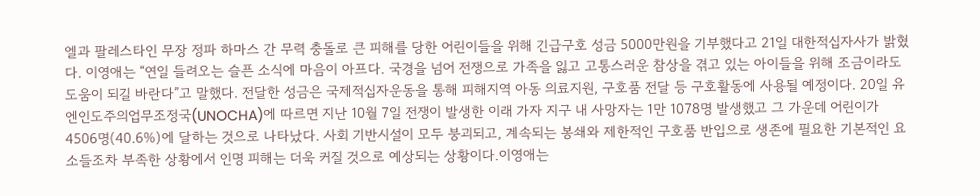엘과 팔레스타인 무장 정파 하마스 간 무력 충돌로 큰 피해를 당한 어린이들을 위해 긴급구호 성금 5000만원을 기부했다고 21일 대한적십자사가 밝혔다. 이영애는 “연일 들려오는 슬픈 소식에 마음이 아프다. 국경을 넘어 전쟁으로 가족을 잃고 고통스러운 참상을 겪고 있는 아이들을 위해 조금이라도 도움이 되길 바란다”고 말했다. 전달한 성금은 국제적십자운동을 통해 피해지역 아동 의료지원, 구호품 전달 등 구호활동에 사용될 예정이다. 20일 유엔인도주의업무조정국(UNOCHA)에 따르면 지난 10월 7일 전쟁이 발생한 이래 가자 지구 내 사망자는 1만 1078명 발생했고 그 가운데 어린이가 4506명(40.6%)에 달하는 것으로 나타났다. 사회 기반시설이 모두 붕괴되고, 계속되는 봉쇄와 제한적인 구호품 반입으로 생존에 필요한 기본적인 요소들조차 부족한 상황에서 인명 피해는 더욱 커질 것으로 예상되는 상황이다.이영애는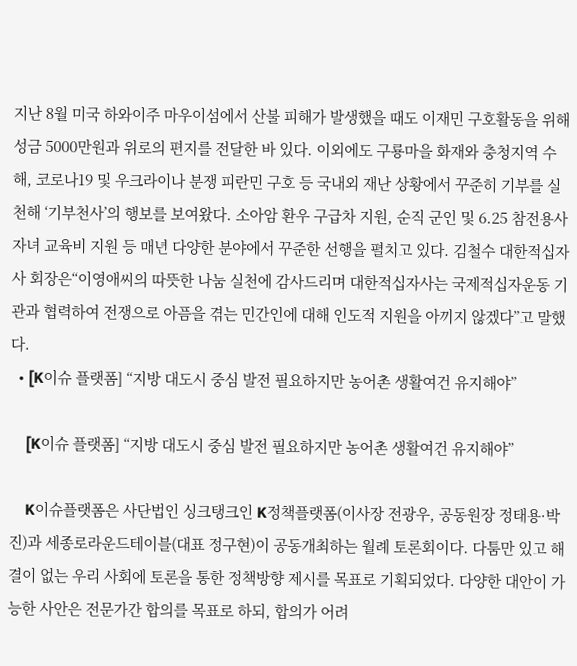지난 8월 미국 하와이주 마우이섬에서 산불 피해가 발생했을 때도 이재민 구호활동을 위해 성금 5000만원과 위로의 편지를 전달한 바 있다. 이외에도 구룡마을 화재와 충청지역 수해, 코로나19 및 우크라이나 분쟁 피란민 구호 등 국내외 재난 상황에서 꾸준히 기부를 실천해 ‘기부천사’의 행보를 보여왔다. 소아암 환우 구급차 지원, 순직 군인 및 6.25 참전용사 자녀 교육비 지원 등 매년 다양한 분야에서 꾸준한 선행을 펼치고 있다. 김철수 대한적십자사 회장은“이영애씨의 따뜻한 나눔 실천에 감사드리며 대한적십자사는 국제적십자운동 기관과 협력하여 전쟁으로 아픔을 겪는 민간인에 대해 인도적 지원을 아끼지 않겠다”고 말했다.
  • [K이슈 플랫폼] “지방 대도시 중심 발전 필요하지만 농어촌 생활여건 유지해야”

    [K이슈 플랫폼] “지방 대도시 중심 발전 필요하지만 농어촌 생활여건 유지해야”

    K이슈플랫폼은 사단법인 싱크탱크인 K정책플랫폼(이사장 전광우, 공동원장 정태용·박진)과 세종로라운드테이블(대표 정구현)이 공동개최하는 월례 토론회이다. 다툼만 있고 해결이 없는 우리 사회에 토론을 통한 정책방향 제시를 목표로 기획되었다. 다양한 대안이 가능한 사안은 전문가간 합의를 목표로 하되, 합의가 어려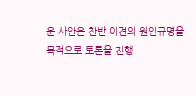운 사안은 찬반 이견의 원인규명을 목적으로 토론을 진행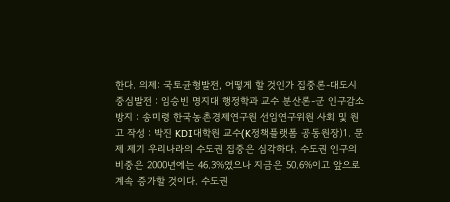한다. 의제: 국토균형발전, 어떻게 할 것인가 집중론-대도시 중심발전 : 임승빈 명지대 행정학과 교수 분산론-군 인구감소 방지 : 송미령 한국농촌경제연구원 선임연구위원 사회 및 원고 작성 : 박진 KDI대학원 교수(K정책플랫폼 공동원장)1. 문제 제기 우리나라의 수도권 집중은 심각하다. 수도권 인구의 비중은 2000년에는 46.3%였으나 지금은 50.6%이고 앞으로 계속 증가할 것이다. 수도권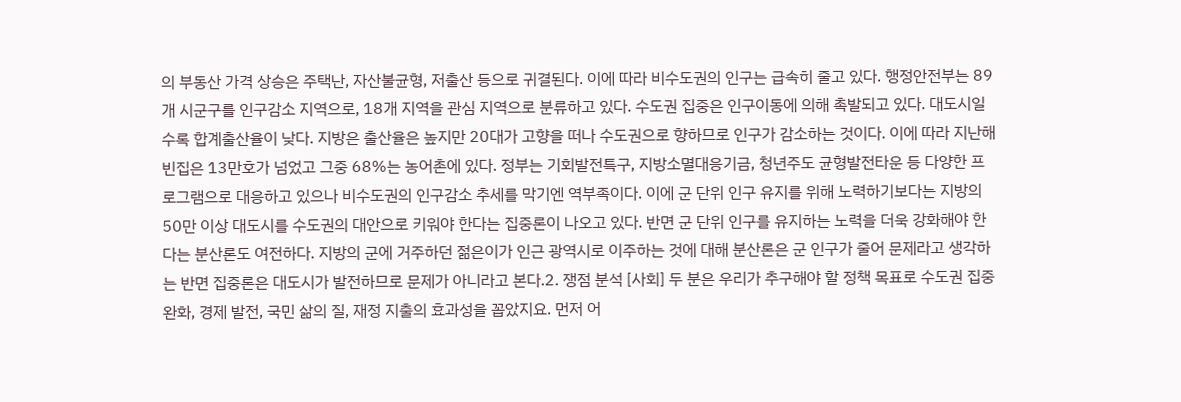의 부동산 가격 상승은 주택난, 자산불균형, 저출산 등으로 귀결된다. 이에 따라 비수도권의 인구는 급속히 줄고 있다. 행정안전부는 89개 시군구를 인구감소 지역으로, 18개 지역을 관심 지역으로 분류하고 있다. 수도권 집중은 인구이동에 의해 촉발되고 있다. 대도시일수록 합계출산율이 낮다. 지방은 출산율은 높지만 20대가 고향을 떠나 수도권으로 향하므로 인구가 감소하는 것이다. 이에 따라 지난해 빈집은 13만호가 넘었고 그중 68%는 농어촌에 있다. 정부는 기회발전특구, 지방소멸대응기금, 청년주도 균형발전타운 등 다양한 프로그램으로 대응하고 있으나 비수도권의 인구감소 추세를 막기엔 역부족이다. 이에 군 단위 인구 유지를 위해 노력하기보다는 지방의 50만 이상 대도시를 수도권의 대안으로 키워야 한다는 집중론이 나오고 있다. 반면 군 단위 인구를 유지하는 노력을 더욱 강화해야 한다는 분산론도 여전하다. 지방의 군에 거주하던 젊은이가 인근 광역시로 이주하는 것에 대해 분산론은 군 인구가 줄어 문제라고 생각하는 반면 집중론은 대도시가 발전하므로 문제가 아니라고 본다.2. 쟁점 분석 [사회] 두 분은 우리가 추구해야 할 정책 목표로 수도권 집중 완화, 경제 발전, 국민 삶의 질, 재정 지출의 효과성을 꼽았지요. 먼저 어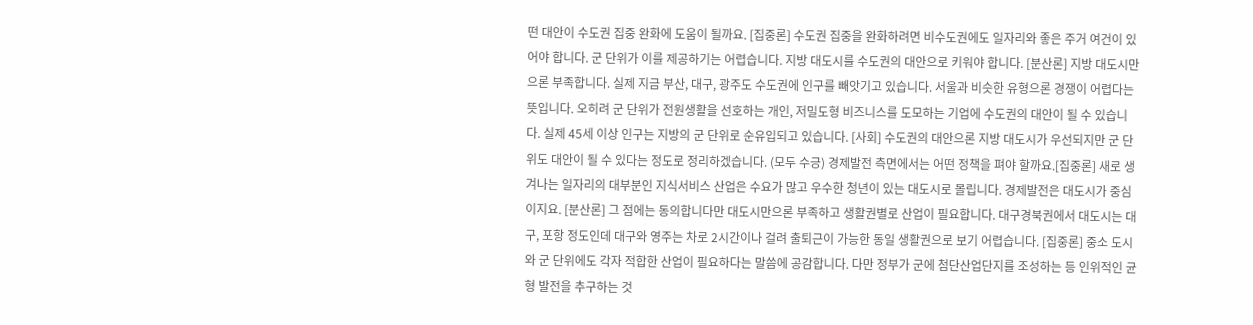떤 대안이 수도권 집중 완화에 도움이 될까요. [집중론] 수도권 집중을 완화하려면 비수도권에도 일자리와 좋은 주거 여건이 있어야 합니다. 군 단위가 이를 제공하기는 어렵습니다. 지방 대도시를 수도권의 대안으로 키워야 합니다. [분산론] 지방 대도시만으론 부족합니다. 실제 지금 부산, 대구, 광주도 수도권에 인구를 빼앗기고 있습니다. 서울과 비슷한 유형으론 경쟁이 어렵다는 뜻입니다. 오히려 군 단위가 전원생활을 선호하는 개인, 저밀도형 비즈니스를 도모하는 기업에 수도권의 대안이 될 수 있습니다. 실제 45세 이상 인구는 지방의 군 단위로 순유입되고 있습니다. [사회] 수도권의 대안으론 지방 대도시가 우선되지만 군 단위도 대안이 될 수 있다는 정도로 정리하겠습니다. (모두 수긍) 경제발전 측면에서는 어떤 정책을 펴야 할까요.[집중론] 새로 생겨나는 일자리의 대부분인 지식서비스 산업은 수요가 많고 우수한 청년이 있는 대도시로 몰립니다. 경제발전은 대도시가 중심이지요. [분산론] 그 점에는 동의합니다만 대도시만으론 부족하고 생활권별로 산업이 필요합니다. 대구경북권에서 대도시는 대구, 포항 정도인데 대구와 영주는 차로 2시간이나 걸려 출퇴근이 가능한 동일 생활권으로 보기 어렵습니다. [집중론] 중소 도시와 군 단위에도 각자 적합한 산업이 필요하다는 말씀에 공감합니다. 다만 정부가 군에 첨단산업단지를 조성하는 등 인위적인 균형 발전을 추구하는 것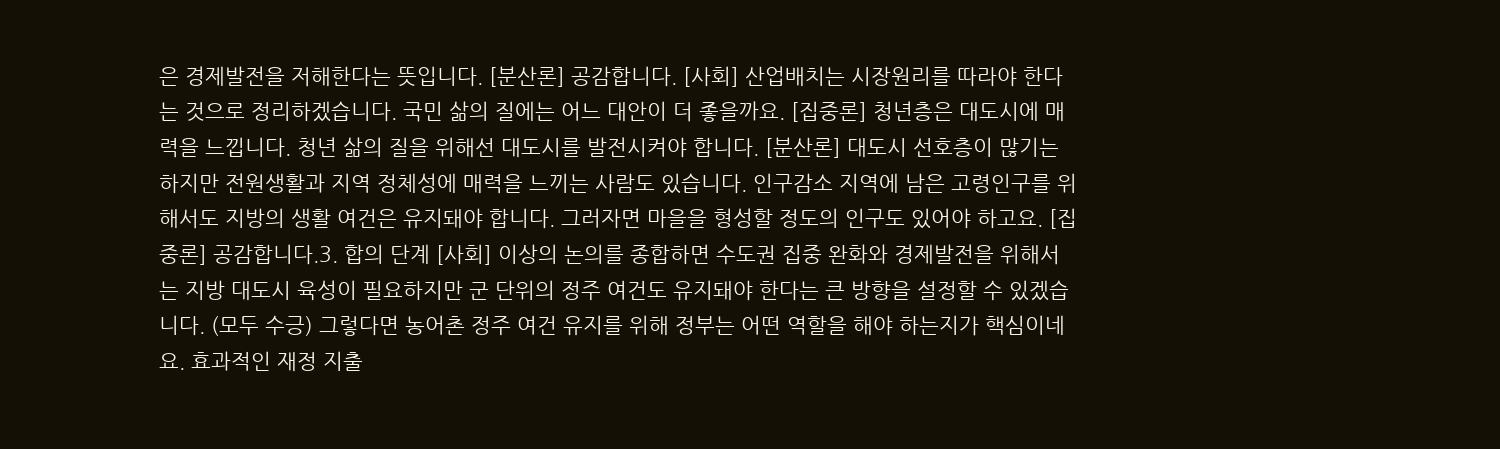은 경제발전을 저해한다는 뜻입니다. [분산론] 공감합니다. [사회] 산업배치는 시장원리를 따라야 한다는 것으로 정리하겠습니다. 국민 삶의 질에는 어느 대안이 더 좋을까요. [집중론] 청년층은 대도시에 매력을 느낍니다. 청년 삶의 질을 위해선 대도시를 발전시켜야 합니다. [분산론] 대도시 선호층이 많기는 하지만 전원생활과 지역 정체성에 매력을 느끼는 사람도 있습니다. 인구감소 지역에 남은 고령인구를 위해서도 지방의 생활 여건은 유지돼야 합니다. 그러자면 마을을 형성할 정도의 인구도 있어야 하고요. [집중론] 공감합니다.3. 합의 단계 [사회] 이상의 논의를 종합하면 수도권 집중 완화와 경제발전을 위해서는 지방 대도시 육성이 필요하지만 군 단위의 정주 여건도 유지돼야 한다는 큰 방향을 설정할 수 있겠습니다. (모두 수긍) 그렇다면 농어촌 정주 여건 유지를 위해 정부는 어떤 역할을 해야 하는지가 핵심이네요. 효과적인 재정 지출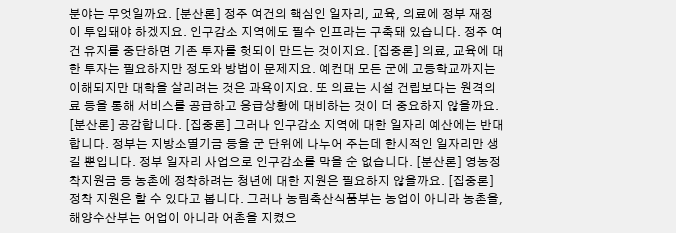분야는 무엇일까요. [분산론] 정주 여건의 핵심인 일자리, 교육, 의료에 정부 재정이 투입돼야 하겠지요. 인구감소 지역에도 필수 인프라는 구축돼 있습니다. 정주 여건 유지를 중단하면 기존 투자를 헛되이 만드는 것이지요. [집중론] 의료, 교육에 대한 투자는 필요하지만 정도와 방법이 문제지요. 예컨대 모든 군에 고등학교까지는 이해되지만 대학을 살리려는 것은 과욕이지요. 또 의료는 시설 건립보다는 원격의료 등을 통해 서비스를 공급하고 응급상황에 대비하는 것이 더 중요하지 않을까요. [분산론] 공감합니다. [집중론] 그러나 인구감소 지역에 대한 일자리 예산에는 반대합니다. 정부는 지방소멸기금 등을 군 단위에 나누어 주는데 한시적인 일자리만 생길 뿐입니다. 정부 일자리 사업으로 인구감소를 막을 순 없습니다. [분산론] 영농정착지원금 등 농촌에 정착하려는 청년에 대한 지원은 필요하지 않을까요. [집중론] 정착 지원은 할 수 있다고 봅니다. 그러나 농림축산식품부는 농업이 아니라 농촌을, 해양수산부는 어업이 아니라 어촌을 지켰으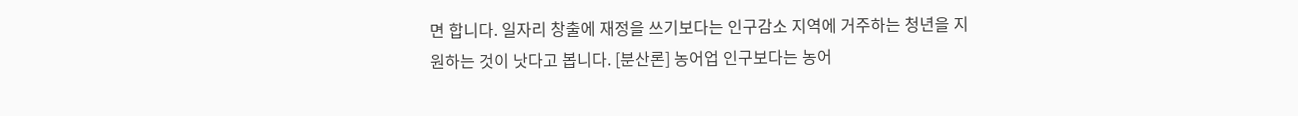면 합니다. 일자리 창출에 재정을 쓰기보다는 인구감소 지역에 거주하는 청년을 지원하는 것이 낫다고 봅니다. [분산론] 농어업 인구보다는 농어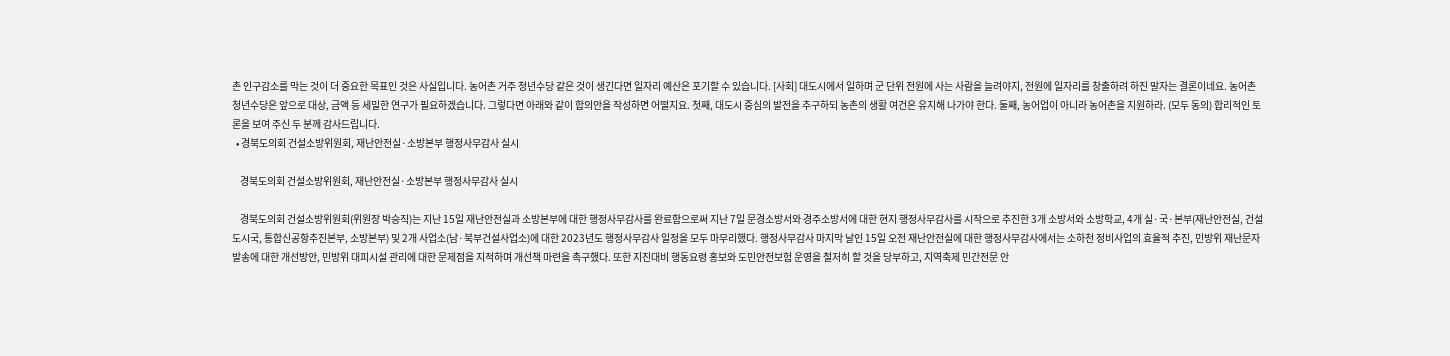촌 인구감소를 막는 것이 더 중요한 목표인 것은 사실입니다. 농어촌 거주 청년수당 같은 것이 생긴다면 일자리 예산은 포기할 수 있습니다. [사회] 대도시에서 일하며 군 단위 전원에 사는 사람을 늘려야지, 전원에 일자리를 창출하려 하진 말자는 결론이네요. 농어촌 청년수당은 앞으로 대상, 금액 등 세밀한 연구가 필요하겠습니다. 그렇다면 아래와 같이 합의안을 작성하면 어떨지요. 첫째, 대도시 중심의 발전을 추구하되 농촌의 생활 여건은 유지해 나가야 한다. 둘째, 농어업이 아니라 농어촌을 지원하라. (모두 동의) 합리적인 토론을 보여 주신 두 분께 감사드립니다.
  • 경북도의회 건설소방위원회, 재난안전실·소방본부 행정사무감사 실시

    경북도의회 건설소방위원회, 재난안전실·소방본부 행정사무감사 실시

    경북도의회 건설소방위원회(위원장 박승직)는 지난 15일 재난안전실과 소방본부에 대한 행정사무감사를 완료함으로써 지난 7일 문경소방서와 경주소방서에 대한 현지 행정사무감사를 시작으로 추진한 3개 소방서와 소방학교, 4개 실·국·본부(재난안전실, 건설도시국, 통합신공항추진본부, 소방본부) 및 2개 사업소(남·북부건설사업소)에 대한 2023년도 행정사무감사 일정을 모두 마무리했다. 행정사무감사 마지막 날인 15일 오전 재난안전실에 대한 행정사무감사에서는 소하천 정비사업의 효율적 추진, 민방위 재난문자 발송에 대한 개선방안, 민방위 대피시설 관리에 대한 문제점을 지적하며 개선책 마련을 촉구했다. 또한 지진대비 행동요령 홍보와 도민안전보험 운영을 철저히 할 것을 당부하고, 지역축제 민간전문 안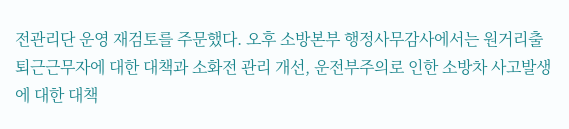전관리단 운영 재검토를 주문했다. 오후 소방본부 행정사무감사에서는 원거리출퇴근근무자에 대한 대책과 소화전 관리 개선, 운전부주의로 인한 소방차 사고발생에 대한 대책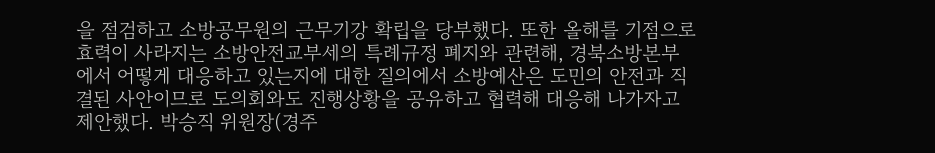을 점검하고 소방공무원의 근무기강 확립을 당부했다. 또한 올해를 기점으로 효력이 사라지는 소방안전교부세의 특례규정 폐지와 관련해, 경북소방본부에서 어떻게 대응하고 있는지에 대한 질의에서 소방예산은 도민의 안전과 직결된 사안이므로 도의회와도 진행상황을 공유하고 협력해 대응해 나가자고 제안했다. 박승직 위원장(경주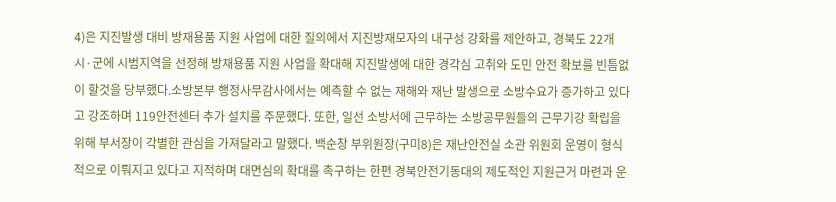4)은 지진발생 대비 방재용품 지원 사업에 대한 질의에서 지진방재모자의 내구성 강화를 제안하고, 경북도 22개 시·군에 시범지역을 선정해 방재용품 지원 사업을 확대해 지진발생에 대한 경각심 고취와 도민 안전 확보를 빈틈없이 할것을 당부했다.소방본부 행정사무감사에서는 예측할 수 없는 재해와 재난 발생으로 소방수요가 증가하고 있다고 강조하며 119안전센터 추가 설치를 주문했다. 또한, 일선 소방서에 근무하는 소방공무원들의 근무기강 확립을 위해 부서장이 각별한 관심을 가져달라고 말했다. 백순창 부위원장(구미8)은 재난안전실 소관 위원회 운영이 형식적으로 이뤄지고 있다고 지적하며 대면심의 확대를 촉구하는 한편 경북안전기동대의 제도적인 지원근거 마련과 운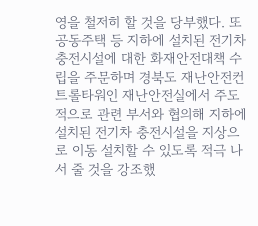영을 철저히 할 것을 당부했다. 또 공동주택 등 지하에 설치된 전기차 충전시설에 대한 화재안전대책 수립을 주문하며 경북도 재난안전컨트롤타워인 재난안전실에서 주도적으로 관련 부서와 협의해 지하에 설치된 전기차 충전시설을 지상으로 이동 설치할 수 있도록 적극 나서 줄 것을 강조했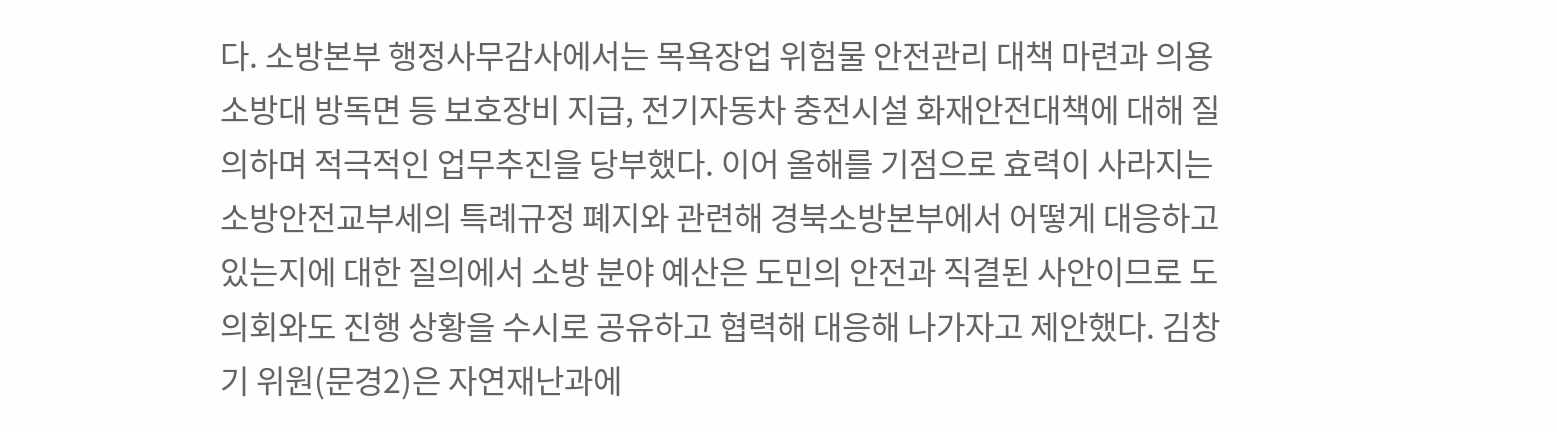다. 소방본부 행정사무감사에서는 목욕장업 위험물 안전관리 대책 마련과 의용소방대 방독면 등 보호장비 지급, 전기자동차 충전시설 화재안전대책에 대해 질의하며 적극적인 업무추진을 당부했다. 이어 올해를 기점으로 효력이 사라지는 소방안전교부세의 특례규정 폐지와 관련해 경북소방본부에서 어떻게 대응하고 있는지에 대한 질의에서 소방 분야 예산은 도민의 안전과 직결된 사안이므로 도의회와도 진행 상황을 수시로 공유하고 협력해 대응해 나가자고 제안했다. 김창기 위원(문경2)은 자연재난과에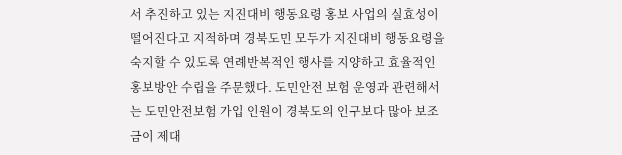서 추진하고 있는 지진대비 행동요령 홍보 사업의 실효성이 떨어진다고 지적하며 경북도민 모두가 지진대비 행동요령을 숙지할 수 있도록 연례반복적인 행사를 지양하고 효율적인 홍보방안 수립을 주문했다. 도민안전 보험 운영과 관련해서는 도민안전보험 가입 인원이 경북도의 인구보다 많아 보조금이 제대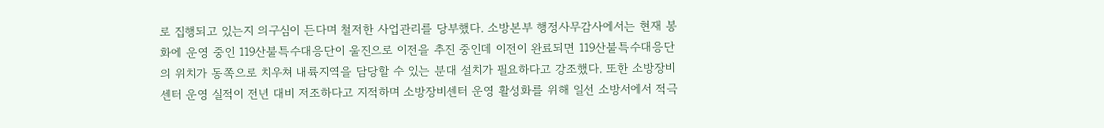로 집행되고 있는지 의구심이 든다며 철저한 사업관리를 당부했다. 소방본부 행정사무감사에서는 현재 봉화에 운영 중인 119산불특수대응단이 울진으로 이전을 추진 중인데 이전이 완료되면 119산불특수대응단의 위치가 동쪽으로 치우쳐 내륙지역을 담당할 수 있는 분대 설치가 필요하다고 강조했다. 또한 소방장비센터 운영 실적이 전년 대비 저조하다고 지적하며 소방장비센터 운영 활성화를 위해 일선 소방서에서 적극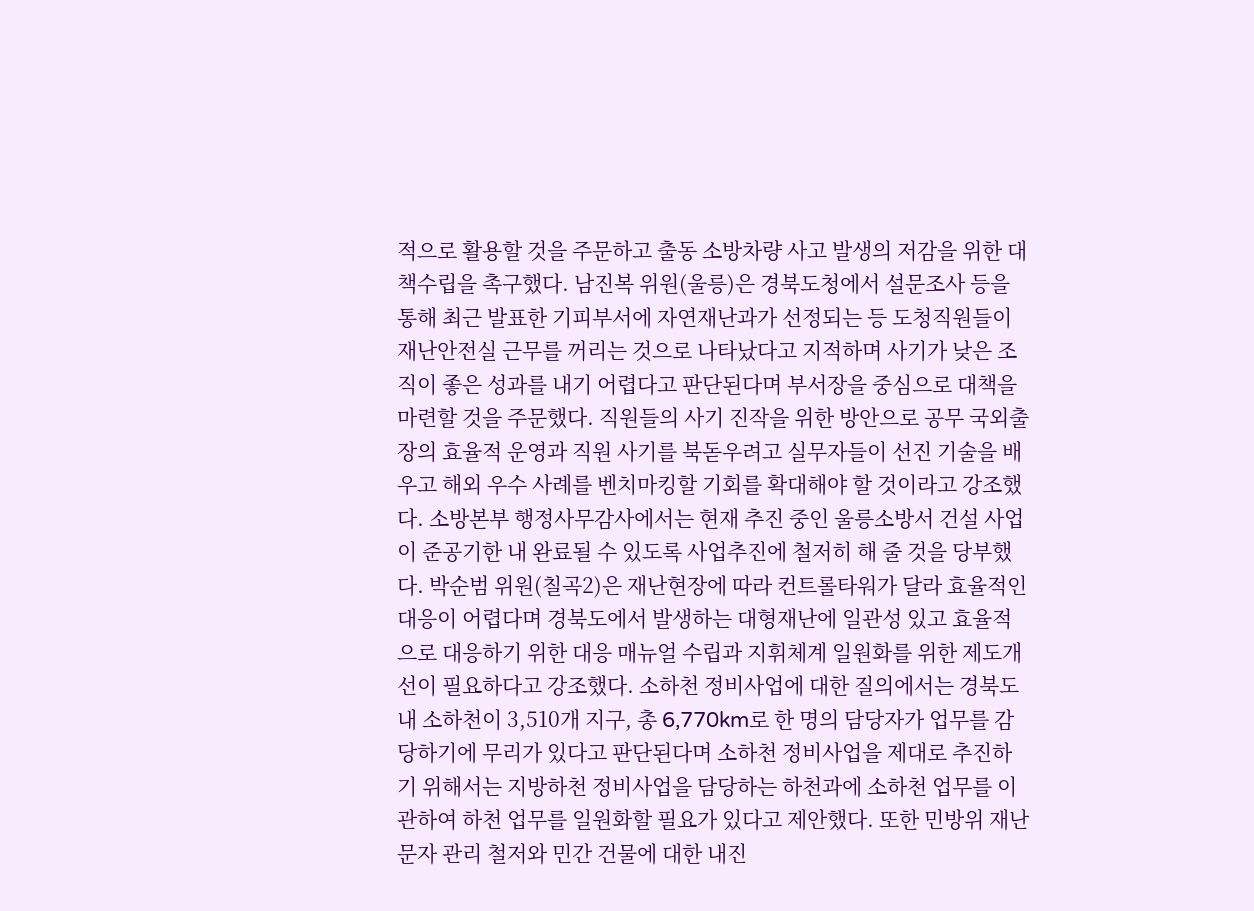적으로 활용할 것을 주문하고 출동 소방차량 사고 발생의 저감을 위한 대책수립을 촉구했다. 남진복 위원(울릉)은 경북도청에서 설문조사 등을 통해 최근 발표한 기피부서에 자연재난과가 선정되는 등 도청직원들이 재난안전실 근무를 꺼리는 것으로 나타났다고 지적하며 사기가 낮은 조직이 좋은 성과를 내기 어렵다고 판단된다며 부서장을 중심으로 대책을 마련할 것을 주문했다. 직원들의 사기 진작을 위한 방안으로 공무 국외출장의 효율적 운영과 직원 사기를 북돋우려고 실무자들이 선진 기술을 배우고 해외 우수 사례를 벤치마킹할 기회를 확대해야 할 것이라고 강조했다. 소방본부 행정사무감사에서는 현재 추진 중인 울릉소방서 건설 사업이 준공기한 내 완료될 수 있도록 사업추진에 철저히 해 줄 것을 당부했다. 박순범 위원(칠곡2)은 재난현장에 따라 컨트롤타워가 달라 효율적인 대응이 어렵다며 경북도에서 발생하는 대형재난에 일관성 있고 효율적으로 대응하기 위한 대응 매뉴얼 수립과 지휘체계 일원화를 위한 제도개선이 필요하다고 강조했다. 소하천 정비사업에 대한 질의에서는 경북도내 소하천이 3,510개 지구, 총 6,770km로 한 명의 담당자가 업무를 감당하기에 무리가 있다고 판단된다며 소하천 정비사업을 제대로 추진하기 위해서는 지방하천 정비사업을 담당하는 하천과에 소하천 업무를 이관하여 하천 업무를 일원화할 필요가 있다고 제안했다. 또한 민방위 재난문자 관리 철저와 민간 건물에 대한 내진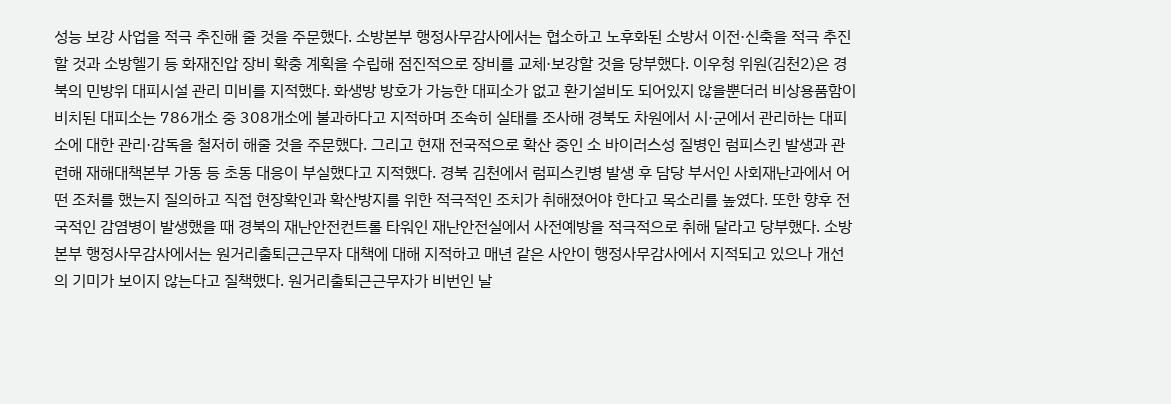성능 보강 사업을 적극 추진해 줄 것을 주문했다. 소방본부 행정사무감사에서는 협소하고 노후화된 소방서 이전·신축을 적극 추진할 것과 소방헬기 등 화재진압 장비 확충 계획을 수립해 점진적으로 장비를 교체·보강할 것을 당부했다. 이우청 위원(김천2)은 경북의 민방위 대피시설 관리 미비를 지적했다. 화생방 방호가 가능한 대피소가 없고 환기설비도 되어있지 않을뿐더러 비상용품함이 비치된 대피소는 786개소 중 308개소에 불과하다고 지적하며 조속히 실태를 조사해 경북도 차원에서 시·군에서 관리하는 대피소에 대한 관리·감독을 철저히 해줄 것을 주문했다. 그리고 현재 전국적으로 확산 중인 소 바이러스성 질병인 럼피스킨 발생과 관련해 재해대책본부 가동 등 초동 대응이 부실했다고 지적했다. 경북 김천에서 럼피스킨병 발생 후 담당 부서인 사회재난과에서 어떤 조처를 했는지 질의하고 직접 현장확인과 확산방지를 위한 적극적인 조치가 취해졌어야 한다고 목소리를 높였다. 또한 향후 전국적인 감염병이 발생했을 때 경북의 재난안전컨트롤 타워인 재난안전실에서 사전예방을 적극적으로 취해 달라고 당부했다. 소방본부 행정사무감사에서는 원거리출퇴근근무자 대책에 대해 지적하고 매년 같은 사안이 행정사무감사에서 지적되고 있으나 개선의 기미가 보이지 않는다고 질책했다. 원거리출퇴근근무자가 비번인 날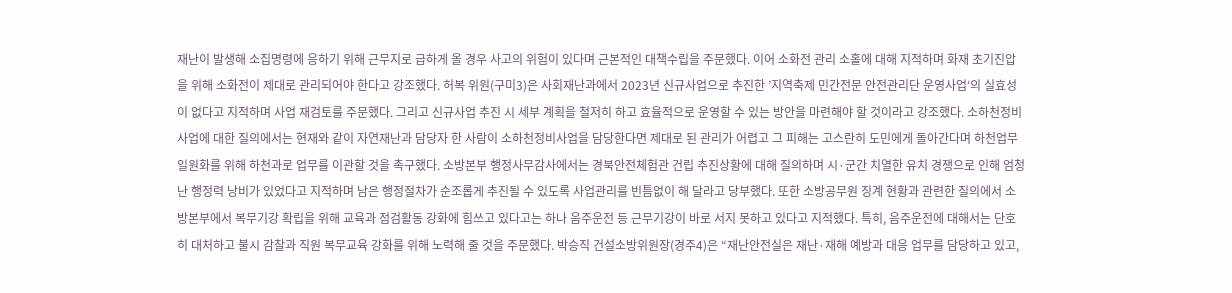재난이 발생해 소집명령에 응하기 위해 근무지로 급하게 올 경우 사고의 위험이 있다며 근본적인 대책수립을 주문했다. 이어 소화전 관리 소홀에 대해 지적하며 화재 초기진압을 위해 소화전이 제대로 관리되어야 한다고 강조했다. 허복 위원(구미3)은 사회재난과에서 2023년 신규사업으로 추진한 ’지역축제 민간전문 안전관리단 운영사업‘의 실효성이 없다고 지적하며 사업 재검토를 주문했다. 그리고 신규사업 추진 시 세부 계획을 철저히 하고 효율적으로 운영할 수 있는 방안을 마련해야 할 것이라고 강조했다. 소하천정비사업에 대한 질의에서는 현재와 같이 자연재난과 담당자 한 사람이 소하천정비사업을 담당한다면 제대로 된 관리가 어렵고 그 피해는 고스란히 도민에게 돌아간다며 하천업무 일원화를 위해 하천과로 업무를 이관할 것을 촉구했다. 소방본부 행정사무감사에서는 경북안전체험관 건립 추진상황에 대해 질의하며 시·군간 치열한 유치 경쟁으로 인해 엄청난 행정력 낭비가 있었다고 지적하며 남은 행정절차가 순조롭게 추진될 수 있도록 사업관리를 빈틈없이 해 달라고 당부했다. 또한 소방공무원 징계 현황과 관련한 질의에서 소방본부에서 복무기강 확립을 위해 교육과 점검활동 강화에 힘쓰고 있다고는 하나 음주운전 등 근무기강이 바로 서지 못하고 있다고 지적했다. 특히, 음주운전에 대해서는 단호히 대처하고 불시 감찰과 직원 복무교육 강화를 위해 노력해 줄 것을 주문했다. 박승직 건설소방위원장(경주4)은 “재난안전실은 재난·재해 예방과 대응 업무를 담당하고 있고,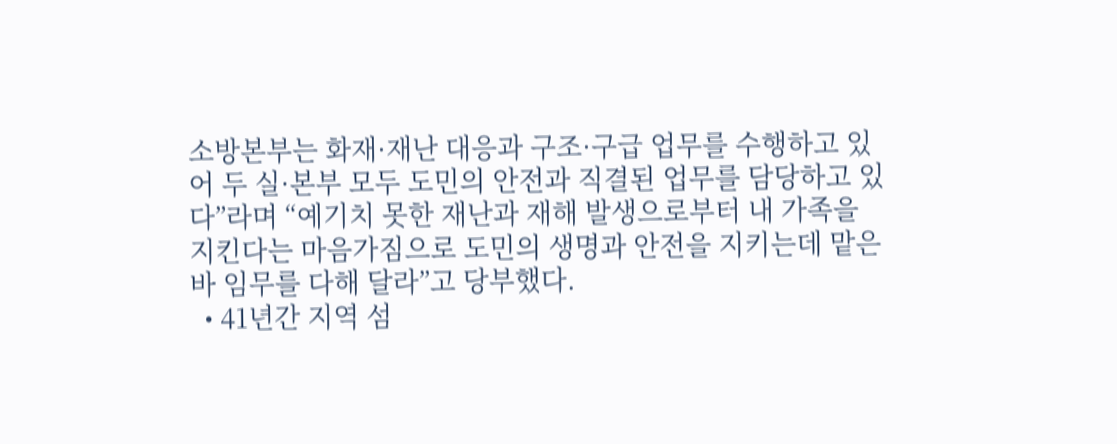소방본부는 화재·재난 대응과 구조·구급 업무를 수행하고 있어 두 실·본부 모두 도민의 안전과 직결된 업무를 담당하고 있다”라며 “예기치 못한 재난과 재해 발생으로부터 내 가족을 지킨다는 마음가짐으로 도민의 생명과 안전을 지키는데 맡은 바 임무를 다해 달라”고 당부했다.
  • 41년간 지역 섬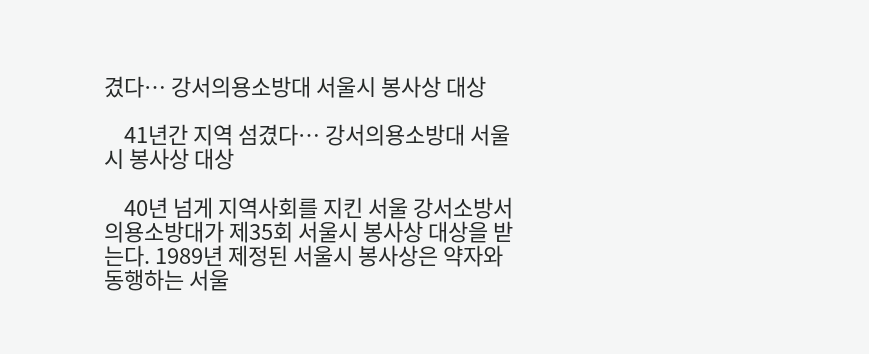겼다… 강서의용소방대 서울시 봉사상 대상

    41년간 지역 섬겼다… 강서의용소방대 서울시 봉사상 대상

    40년 넘게 지역사회를 지킨 서울 강서소방서 의용소방대가 제35회 서울시 봉사상 대상을 받는다. 1989년 제정된 서울시 봉사상은 약자와 동행하는 서울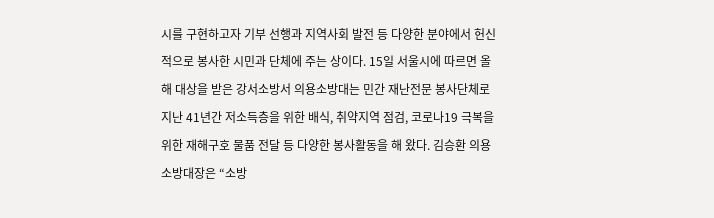시를 구현하고자 기부 선행과 지역사회 발전 등 다양한 분야에서 헌신적으로 봉사한 시민과 단체에 주는 상이다. 15일 서울시에 따르면 올해 대상을 받은 강서소방서 의용소방대는 민간 재난전문 봉사단체로 지난 41년간 저소득층을 위한 배식, 취약지역 점검, 코로나19 극복을 위한 재해구호 물품 전달 등 다양한 봉사활동을 해 왔다. 김승환 의용소방대장은 “소방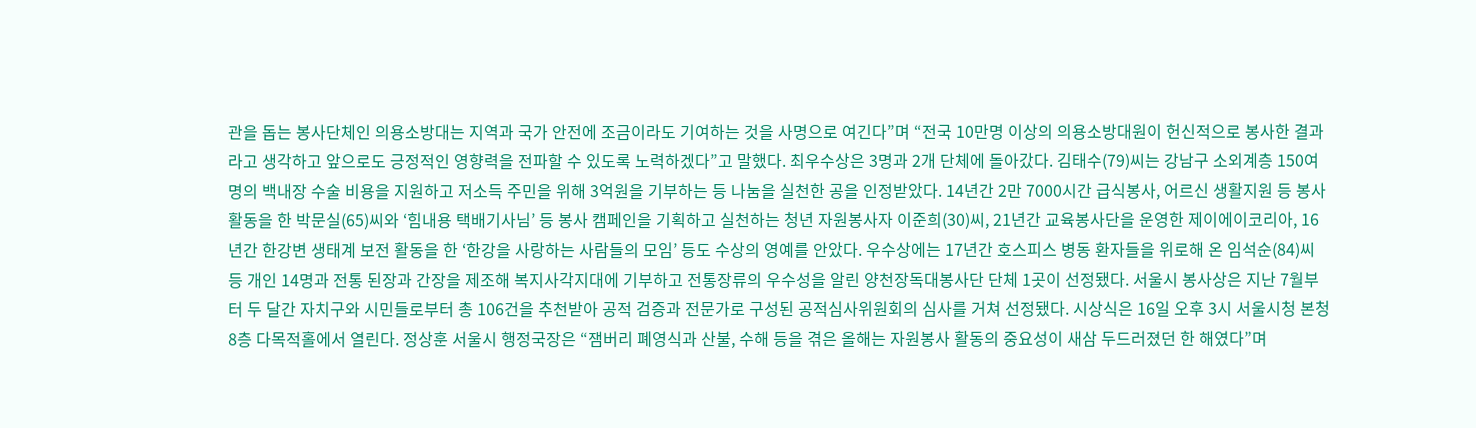관을 돕는 봉사단체인 의용소방대는 지역과 국가 안전에 조금이라도 기여하는 것을 사명으로 여긴다”며 “전국 10만명 이상의 의용소방대원이 헌신적으로 봉사한 결과라고 생각하고 앞으로도 긍정적인 영향력을 전파할 수 있도록 노력하겠다”고 말했다. 최우수상은 3명과 2개 단체에 돌아갔다. 김태수(79)씨는 강남구 소외계층 150여명의 백내장 수술 비용을 지원하고 저소득 주민을 위해 3억원을 기부하는 등 나눔을 실천한 공을 인정받았다. 14년간 2만 7000시간 급식봉사, 어르신 생활지원 등 봉사활동을 한 박문실(65)씨와 ‘힘내용 택배기사님’ 등 봉사 캠페인을 기획하고 실천하는 청년 자원봉사자 이준희(30)씨, 21년간 교육봉사단을 운영한 제이에이코리아, 16년간 한강변 생태계 보전 활동을 한 ‘한강을 사랑하는 사람들의 모임’ 등도 수상의 영예를 안았다. 우수상에는 17년간 호스피스 병동 환자들을 위로해 온 임석순(84)씨 등 개인 14명과 전통 된장과 간장을 제조해 복지사각지대에 기부하고 전통장류의 우수성을 알린 양천장독대봉사단 단체 1곳이 선정됐다. 서울시 봉사상은 지난 7월부터 두 달간 자치구와 시민들로부터 총 106건을 추천받아 공적 검증과 전문가로 구성된 공적심사위원회의 심사를 거쳐 선정됐다. 시상식은 16일 오후 3시 서울시청 본청 8층 다목적홀에서 열린다. 정상훈 서울시 행정국장은 “잼버리 폐영식과 산불, 수해 등을 겪은 올해는 자원봉사 활동의 중요성이 새삼 두드러졌던 한 해였다”며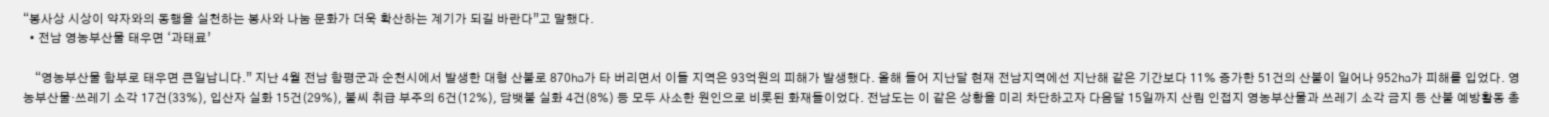“봉사상 시상이 약자와의 동행을 실천하는 봉사와 나눔 문화가 더욱 확산하는 계기가 되길 바란다”고 말했다.
  • 전남 영농부산물 태우면 ‘과태료’

    “영농부산물 함부로 태우면 큰일납니다.” 지난 4월 전남 함평군과 순천시에서 발생한 대형 산불로 870㏊가 타 버리면서 이들 지역은 93억원의 피해가 발생했다. 올해 들어 지난달 현재 전남지역에선 지난해 같은 기간보다 11% 증가한 51건의 산불이 일어나 952㏊가 피해를 입었다. 영농부산물·쓰레기 소각 17건(33%), 입산자 실화 15건(29%), 불씨 취급 부주의 6건(12%), 담뱃불 실화 4건(8%) 등 모두 사소한 원인으로 비롯된 화재들이었다. 전남도는 이 같은 상황을 미리 차단하고자 다음달 15일까지 산림 인접지 영농부산물과 쓰레기 소각 금지 등 산불 예방활동 총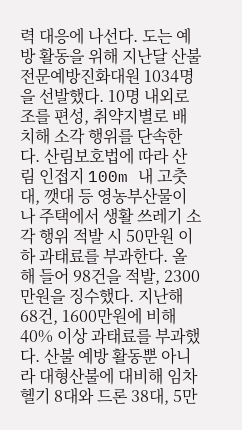력 대응에 나선다. 도는 예방 활동을 위해 지난달 산불전문예방진화대원 1034명을 선발했다. 10명 내외로 조를 편성, 취약지별로 배치해 소각 행위를 단속한다. 산림보호법에 따라 산림 인접지 100m 내 고춧대, 깻대 등 영농부산물이나 주택에서 생활 쓰레기 소각 행위 적발 시 50만원 이하 과태료를 부과한다. 올해 들어 98건을 적발, 2300만원을 징수했다. 지난해 68건, 1600만원에 비해 40% 이상 과태료를 부과했다. 산불 예방 활동뿐 아니라 대형산불에 대비해 임차 헬기 8대와 드론 38대, 5만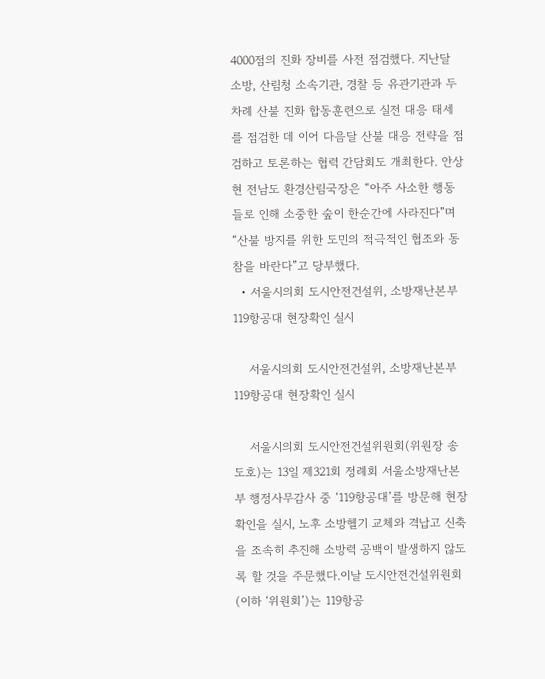4000점의 진화 장비를 사전 점검했다. 지난달 소방, 산림청 소속기관, 경찰 등 유관기관과 두 차례 산불 진화 합동훈련으로 실전 대응 태세를 점검한 데 이어 다음달 산불 대응 전략을 점검하고 토론하는 협력 간담회도 개최한다. 안상현 전남도 환경산림국장은 “아주 사소한 행동들로 인해 소중한 숲이 한순간에 사라진다”며 “산불 방지를 위한 도민의 적극적인 협조와 동참을 바란다”고 당부했다.
  • 서울시의회 도시안전건설위, 소방재난본부 119항공대 현장확인 실시

    서울시의회 도시안전건설위, 소방재난본부 119항공대 현장확인 실시

    서울시의회 도시안전건설위원회(위원장 송도호)는 13일 제321회 정례회 서울소방재난본부 행정사무감사 중 ‘119항공대’를 방문해 현장확인을 실시, 노후 소방헬기 교체와 격납고 신축을 조속히 추진해 소방력 공백이 발생하지 않도록 할 것을 주문했다.이날 도시안전건설위원회(이하 ‘위원회’)는 119항공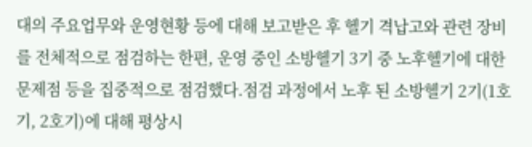대의 주요업무와 운영현황 등에 대해 보고받은 후 헬기 격납고와 관련 장비를 전체적으로 점검하는 한편, 운영 중인 소방헬기 3기 중 노후헬기에 대한 문제점 등을 집중적으로 점검했다.점검 과정에서 노후 된 소방헬기 2기(1호기, 2호기)에 대해 평상시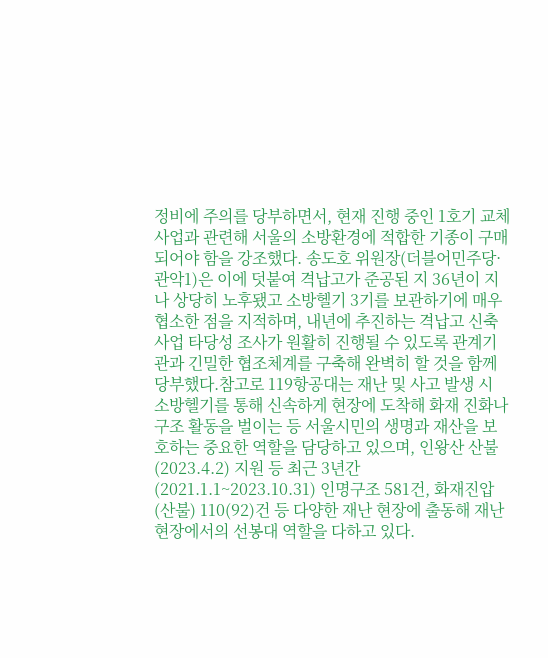정비에 주의를 당부하면서, 현재 진행 중인 1호기 교체사업과 관련해 서울의 소방환경에 적합한 기종이 구매되어야 함을 강조했다. 송도호 위원장(더블어민주당·관악1)은 이에 덧붙여 격납고가 준공된 지 36년이 지나 상당히 노후됐고 소방헬기 3기를 보관하기에 매우 협소한 점을 지적하며, 내년에 추진하는 격납고 신축사업 타당성 조사가 원활히 진행될 수 있도록 관계기관과 긴밀한 협조체계를 구축해 완벽히 할 것을 함께 당부했다.참고로 119항공대는 재난 및 사고 발생 시 소방헬기를 통해 신속하게 현장에 도착해 화재 진화나 구조 활동을 벌이는 등 서울시민의 생명과 재산을 보호하는 중요한 역할을 담당하고 있으며, 인왕산 산불(2023.4.2) 지원 등 최근 3년간(2021.1.1~2023.10.31) 인명구조 581건, 화재진압(산불) 110(92)건 등 다양한 재난 현장에 출동해 재난현장에서의 선봉대 역할을 다하고 있다.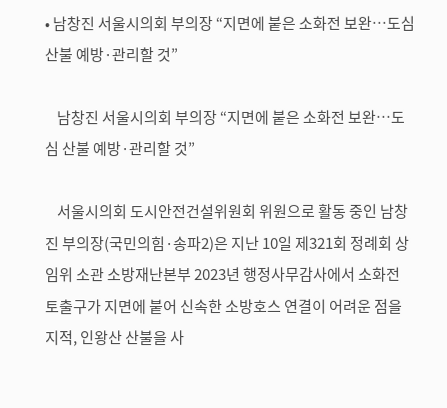• 남창진 서울시의회 부의장 “지면에 붙은 소화전 보완…도심 산불 예방·관리할 것”

    남창진 서울시의회 부의장 “지면에 붙은 소화전 보완…도심 산불 예방·관리할 것”

    서울시의회 도시안전건설위원회 위원으로 활동 중인 남창진 부의장(국민의힘·송파2)은 지난 10일 제321회 정례회 상임위 소관 소방재난본부 2023년 행정사무감사에서 소화전 토출구가 지면에 붙어 신속한 소방호스 연결이 어려운 점을 지적, 인왕산 산불을 사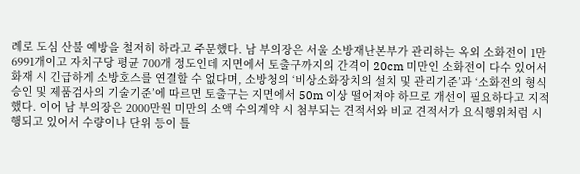례로 도심 산불 예방을 철저히 하라고 주문했다. 남 부의장은 서울 소방재난본부가 관리하는 옥외 소화전이 1만 6991개이고 자치구당 평균 700개 정도인데 지면에서 토출구까지의 간격이 20cm 미만인 소화전이 다수 있어서 화재 시 긴급하게 소방호스를 연결할 수 없다며, 소방청의 ‘비상소화장치의 설치 및 관리기준’과 ‘소화전의 형식 승인 및 제품검사의 기술기준’에 따르면 토출구는 지면에서 50m 이상 떨어져야 하므로 개선이 필요하다고 지적했다. 이어 남 부의장은 2000만원 미만의 소액 수의계약 시 첨부되는 견적서와 비교 견적서가 요식행위처럼 시행되고 있어서 수량이나 단위 등이 틀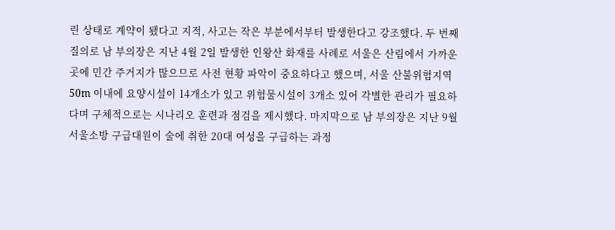린 상태로 계약이 됐다고 지적, 사고는 작은 부분에서부터 발생한다고 강조했다. 두 번째 질의로 남 부의장은 지난 4월 2일 발생한 인왕산 화재를 사례로 서울은 산림에서 가까운 곳에 민간 주거지가 많으므로 사전 현황 파악이 중요하다고 했으며, 서울 산불위험지역 50m 이내에 요양시설이 14개소가 있고 위험물시설이 3개소 있어 각별한 관리가 필요하다며 구체적으로는 시나리오 훈련과 점검을 제시했다. 마지막으로 남 부의장은 지난 9월 서울소방 구급대원이 술에 취한 20대 여성을 구급하는 과정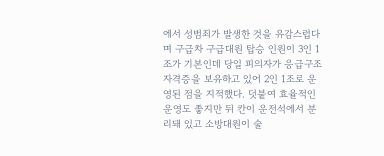에서 성범죄가 발생한 것을 유감스럽다며 구급차 구급대원 탑승 인원이 3인 1조가 기본인데 당일 피의자가 응급구조 자격증을 보유하고 있어 2인 1조로 운영된 점을 지적했다. 덧붙여 효율적인 운영도 좋지만 뒤 칸이 운전석에서 분리돼 있고 소방대원이 술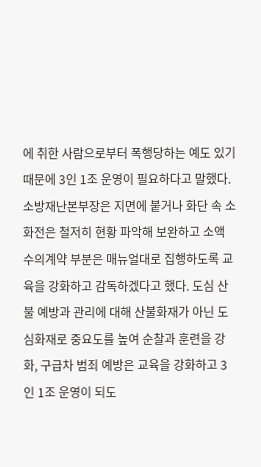에 취한 사람으로부터 폭행당하는 예도 있기 때문에 3인 1조 운영이 필요하다고 말했다. 소방재난본부장은 지면에 붙거나 화단 속 소화전은 철저히 현황 파악해 보완하고 소액 수의계약 부분은 매뉴얼대로 집행하도록 교육을 강화하고 감독하겠다고 했다. 도심 산불 예방과 관리에 대해 산불화재가 아닌 도심화재로 중요도를 높여 순찰과 훈련을 강화, 구급차 범죄 예방은 교육을 강화하고 3인 1조 운영이 되도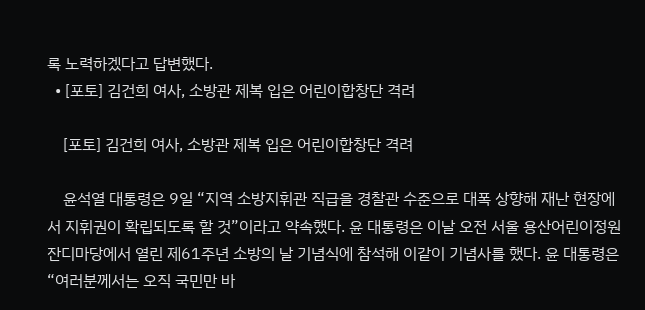록 노력하겠다고 답변했다.
  • [포토] 김건희 여사, 소방관 제복 입은 어린이합창단 격려

    [포토] 김건희 여사, 소방관 제복 입은 어린이합창단 격려

    윤석열 대통령은 9일 “지역 소방지휘관 직급을 경찰관 수준으로 대폭 상향해 재난 현장에서 지휘권이 확립되도록 할 것”이라고 약속했다. 윤 대통령은 이날 오전 서울 용산어린이정원 잔디마당에서 열린 제61주년 소방의 날 기념식에 참석해 이같이 기념사를 했다. 윤 대통령은 “여러분께서는 오직 국민만 바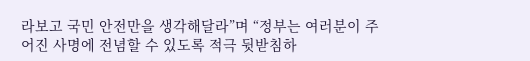라보고 국민 안전만을 생각해달라”며 “정부는 여러분이 주어진 사명에 전념할 수 있도록 적극 뒷받침하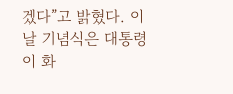겠다”고 밝혔다. 이날 기념식은 대통령이 화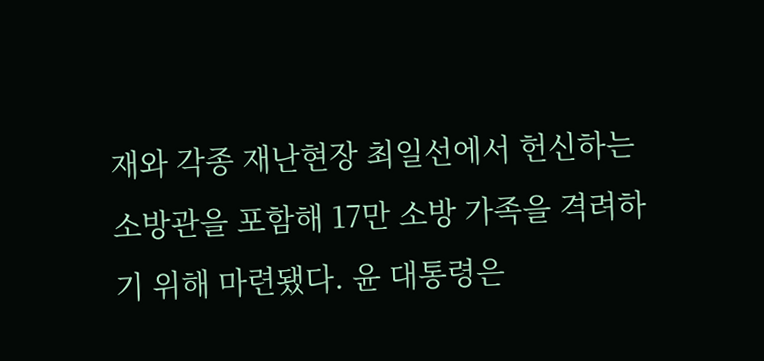재와 각종 재난현장 최일선에서 헌신하는 소방관을 포함해 17만 소방 가족을 격려하기 위해 마련됐다. 윤 대통령은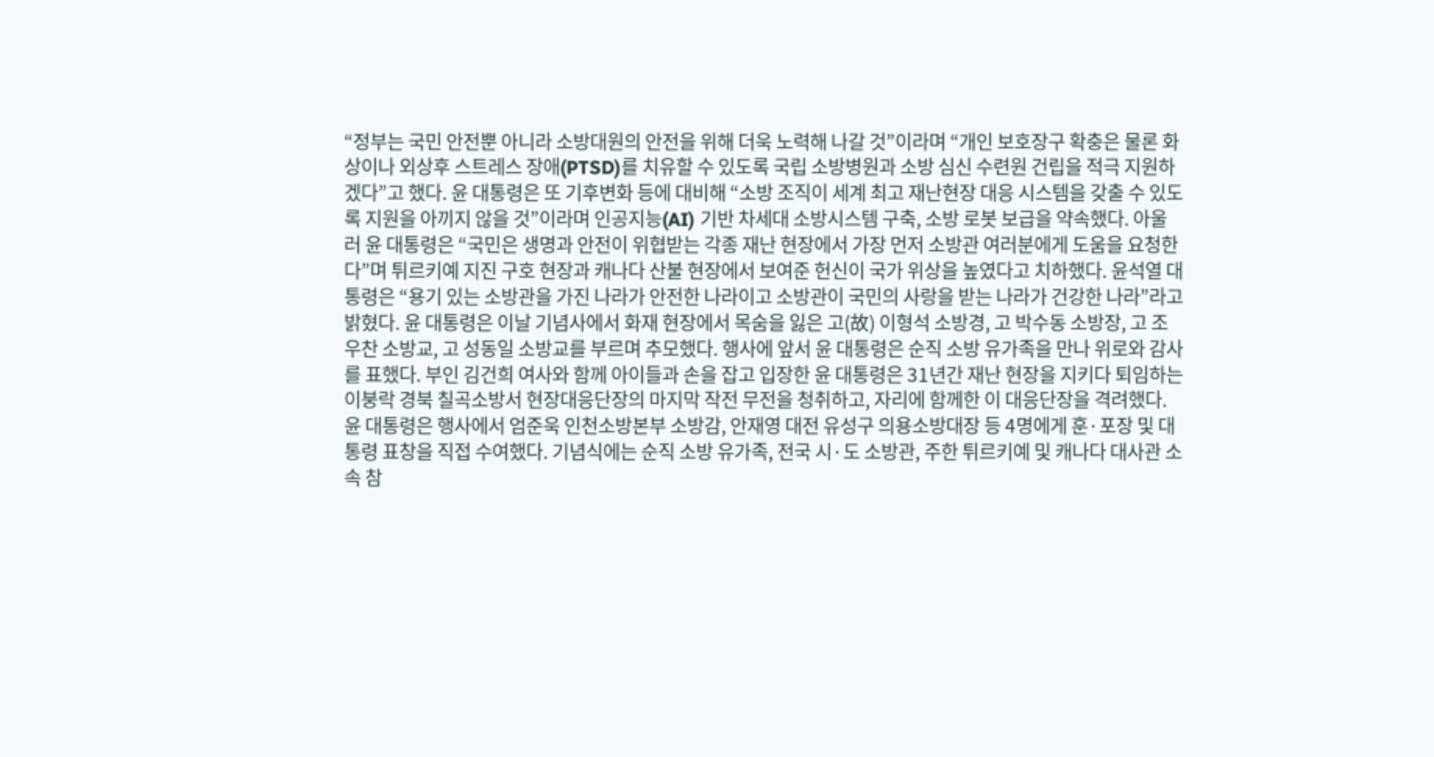“정부는 국민 안전뿐 아니라 소방대원의 안전을 위해 더욱 노력해 나갈 것”이라며 “개인 보호장구 확충은 물론 화상이나 외상후 스트레스 장애(PTSD)를 치유할 수 있도록 국립 소방병원과 소방 심신 수련원 건립을 적극 지원하겠다”고 했다. 윤 대통령은 또 기후변화 등에 대비해 “소방 조직이 세계 최고 재난현장 대응 시스템을 갖출 수 있도록 지원을 아끼지 않을 것”이라며 인공지능(AI) 기반 차세대 소방시스템 구축, 소방 로봇 보급을 약속했다. 아울러 윤 대통령은 “국민은 생명과 안전이 위협받는 각종 재난 현장에서 가장 먼저 소방관 여러분에게 도움을 요청한다”며 튀르키예 지진 구호 현장과 캐나다 산불 현장에서 보여준 헌신이 국가 위상을 높였다고 치하했다. 윤석열 대통령은 “용기 있는 소방관을 가진 나라가 안전한 나라이고 소방관이 국민의 사랑을 받는 나라가 건강한 나라”라고 밝혔다. 윤 대통령은 이날 기념사에서 화재 현장에서 목숨을 잃은 고(故) 이형석 소방경, 고 박수동 소방장, 고 조우찬 소방교, 고 성동일 소방교를 부르며 추모했다. 행사에 앞서 윤 대통령은 순직 소방 유가족을 만나 위로와 감사를 표했다. 부인 김건희 여사와 함께 아이들과 손을 잡고 입장한 윤 대통령은 31년간 재난 현장을 지키다 퇴임하는 이붕락 경북 칠곡소방서 현장대응단장의 마지막 작전 무전을 청취하고, 자리에 함께한 이 대응단장을 격려했다. 윤 대통령은 행사에서 엄준욱 인천소방본부 소방감, 안재영 대전 유성구 의용소방대장 등 4명에게 훈·포장 및 대통령 표창을 직접 수여했다. 기념식에는 순직 소방 유가족, 전국 시·도 소방관, 주한 튀르키예 및 캐나다 대사관 소속 참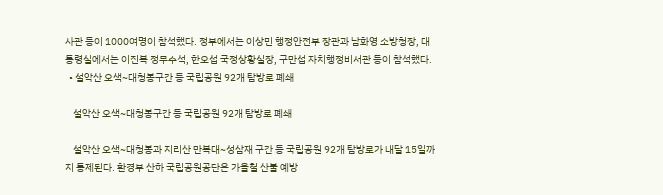사관 등이 1000여명이 참석했다. 정부에서는 이상민 행정안전부 장관과 남화영 소방청장, 대통령실에서는 이진복 정무수석, 한오섭 국정상황실장, 구만섭 자치행정비서관 등이 참석했다.
  • 설악산 오색~대청봉구간 등 국립공원 92개 탐방로 폐쇄

    설악산 오색~대청봉구간 등 국립공원 92개 탐방로 폐쇄

    설악산 오색~대청봉과 지리산 만복대~성삼재 구간 등 국립공원 92개 탐방로가 내달 15일까지 통제된다. 환경부 산하 국립공원공단은 가을철 산불 예방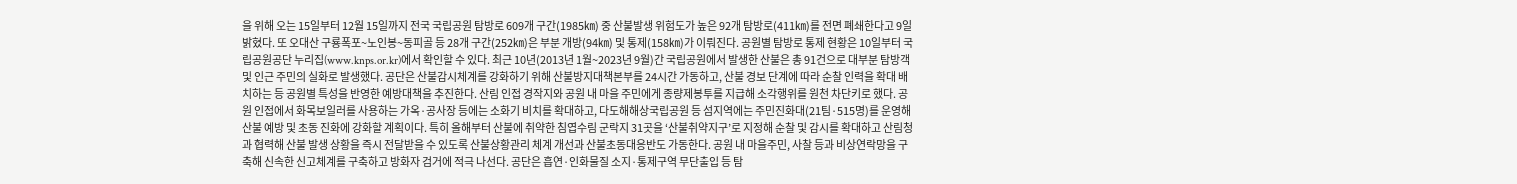을 위해 오는 15일부터 12월 15일까지 전국 국립공원 탐방로 609개 구간(1985㎞) 중 산불발생 위험도가 높은 92개 탐방로(411㎞)를 전면 폐쇄한다고 9일 밝혔다. 또 오대산 구룡폭포~노인봉~동피골 등 28개 구간(252㎞)은 부분 개방(94㎞) 및 통제(158㎞)가 이뤄진다. 공원별 탐방로 통제 현황은 10일부터 국립공원공단 누리집(www.knps.or.kr)에서 확인할 수 있다. 최근 10년(2013년 1월~2023년 9월)간 국립공원에서 발생한 산불은 총 91건으로 대부분 탐방객 및 인근 주민의 실화로 발생했다. 공단은 산불감시체계를 강화하기 위해 산불방지대책본부를 24시간 가동하고, 산불 경보 단계에 따라 순찰 인력을 확대 배치하는 등 공원별 특성을 반영한 예방대책을 추진한다. 산림 인접 경작지와 공원 내 마을 주민에게 종량제봉투를 지급해 소각행위를 원천 차단키로 했다. 공원 인접에서 화목보일러를 사용하는 가옥·공사장 등에는 소화기 비치를 확대하고, 다도해해상국립공원 등 섬지역에는 주민진화대(21팀·515명)를 운영해 산불 예방 및 초동 진화에 강화할 계획이다. 특히 올해부터 산불에 취약한 침엽수림 군락지 31곳을 ‘산불취약지구’로 지정해 순찰 및 감시를 확대하고 산림청과 협력해 산불 발생 상황을 즉시 전달받을 수 있도록 산불상황관리 체계 개선과 산불초동대응반도 가동한다. 공원 내 마을주민, 사찰 등과 비상연락망을 구축해 신속한 신고체계를 구축하고 방화자 검거에 적극 나선다. 공단은 흡연·인화물질 소지·통제구역 무단출입 등 탐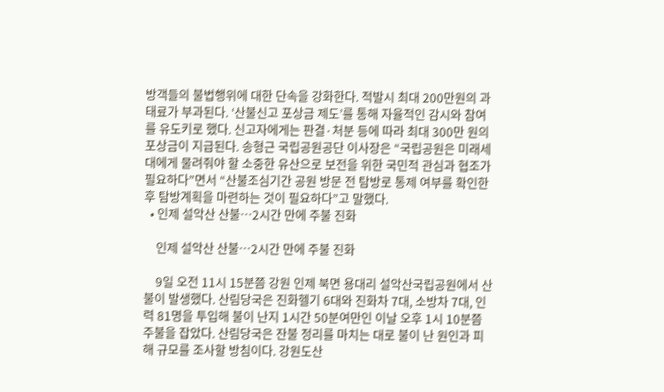방객들의 불법행위에 대한 단속을 강화한다. 적발시 최대 200만원의 과태료가 부과된다. ‘산불신고 포상금 제도’를 통해 자율적인 감시와 참여를 유도키로 했다. 신고자에게는 판결·처분 등에 따라 최대 300만 원의 포상금이 지급된다. 송형근 국립공원공단 이사장은 “국립공원은 미래세대에게 물려줘야 할 소중한 유산으로 보전을 위한 국민적 관심과 협조가 필요하다”면서 “산불조심기간 공원 방문 전 탐방로 통제 여부를 확인한 후 탐방계획을 마련하는 것이 필요하다”고 말했다.
  • 인제 설악산 산불…2시간 만에 주불 진화

    인제 설악산 산불…2시간 만에 주불 진화

    9일 오전 11시 15분쯤 강원 인제 북면 용대리 설악산국립공원에서 산불이 발생했다. 산림당국은 진화헬기 6대와 진화차 7대, 소방차 7대, 인력 81명을 투입해 불이 난지 1시간 50분여만인 이날 오후 1시 10분쯤 주불을 잡았다. 산림당국은 잔불 정리를 마치는 대로 불이 난 원인과 피해 규모를 조사할 방침이다. 강원도산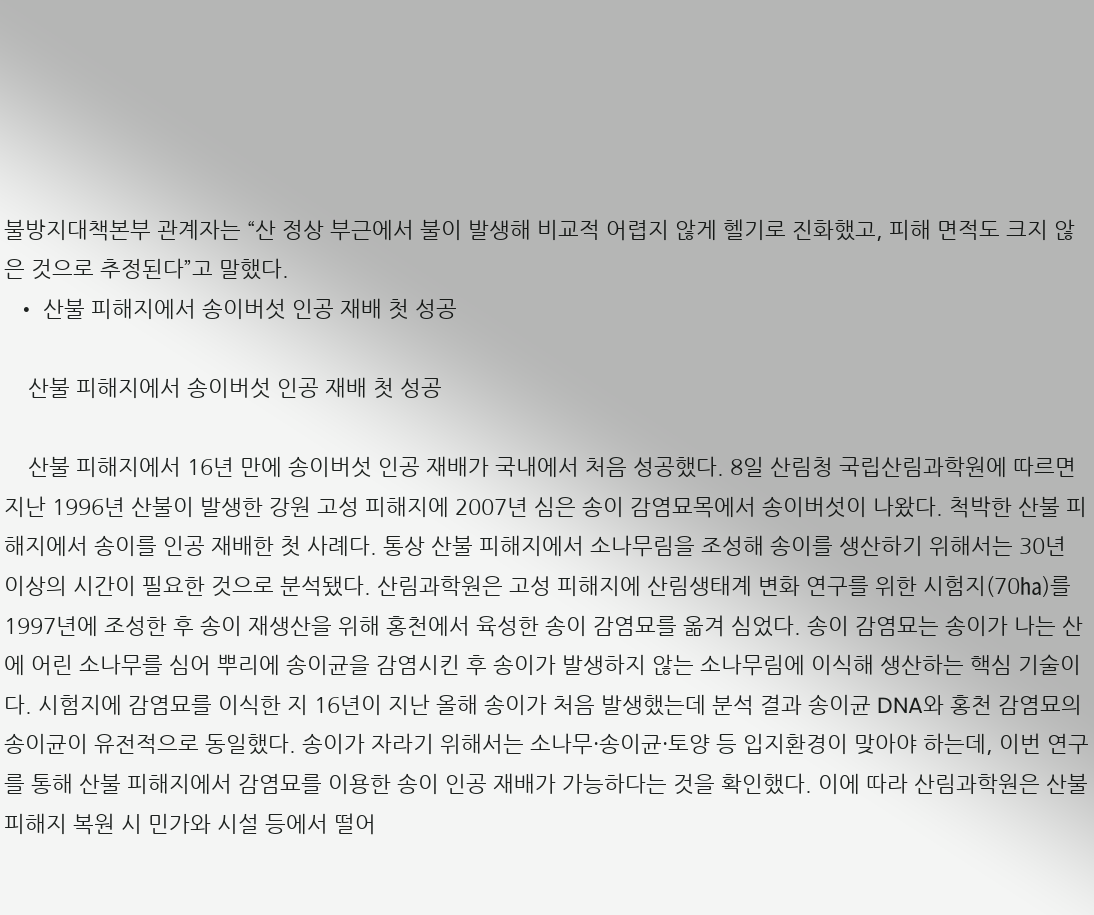불방지대책본부 관계자는 “산 정상 부근에서 불이 발생해 비교적 어렵지 않게 헬기로 진화했고, 피해 면적도 크지 않은 것으로 추정된다”고 말했다.
  • 산불 피해지에서 송이버섯 인공 재배 첫 성공

    산불 피해지에서 송이버섯 인공 재배 첫 성공

    산불 피해지에서 16년 만에 송이버섯 인공 재배가 국내에서 처음 성공했다. 8일 산림청 국립산림과학원에 따르면 지난 1996년 산불이 발생한 강원 고성 피해지에 2007년 심은 송이 감염묘목에서 송이버섯이 나왔다. 척박한 산불 피해지에서 송이를 인공 재배한 첫 사례다. 통상 산불 피해지에서 소나무림을 조성해 송이를 생산하기 위해서는 30년 이상의 시간이 필요한 것으로 분석됐다. 산림과학원은 고성 피해지에 산림생태계 변화 연구를 위한 시험지(70㏊)를 1997년에 조성한 후 송이 재생산을 위해 홍천에서 육성한 송이 감염묘를 옮겨 심었다. 송이 감염묘는 송이가 나는 산에 어린 소나무를 심어 뿌리에 송이균을 감염시킨 후 송이가 발생하지 않는 소나무림에 이식해 생산하는 핵심 기술이다. 시험지에 감염묘를 이식한 지 16년이 지난 올해 송이가 처음 발생했는데 분석 결과 송이균 DNA와 홍천 감염묘의 송이균이 유전적으로 동일했다. 송이가 자라기 위해서는 소나무·송이균·토양 등 입지환경이 맞아야 하는데, 이번 연구를 통해 산불 피해지에서 감염묘를 이용한 송이 인공 재배가 가능하다는 것을 확인했다. 이에 따라 산림과학원은 산불 피해지 복원 시 민가와 시설 등에서 떨어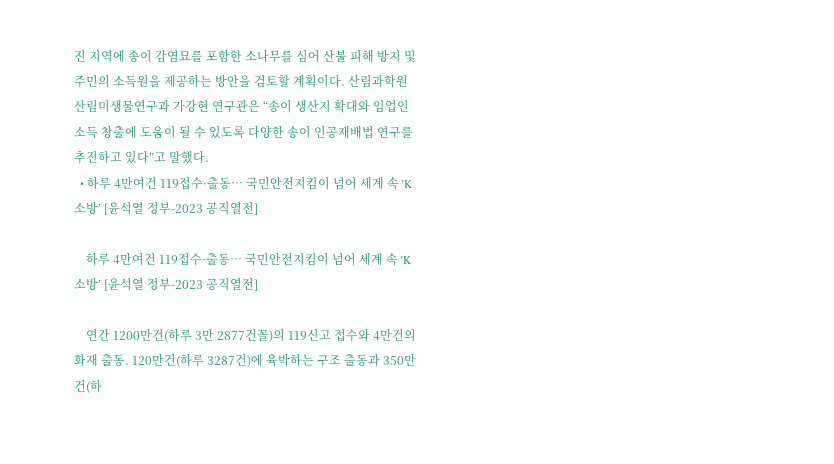진 지역에 송이 감염묘를 포함한 소나무를 심어 산불 피해 방지 및 주민의 소득원을 제공하는 방안을 검토할 계획이다. 산림과학원 산림미생물연구과 가강현 연구관은 “송이 생산지 확대와 임업인 소득 창출에 도움이 될 수 있도록 다양한 송이 인공재배법 연구를 추진하고 있다”고 말했다.
  • 하루 4만여건 119접수·출동… 국민안전지킴이 넘어 세계 속 ‘K소방’ [윤석열 정부-2023 공직열전]

    하루 4만여건 119접수·출동… 국민안전지킴이 넘어 세계 속 ‘K소방’ [윤석열 정부-2023 공직열전]

    연간 1200만건(하루 3만 2877건꼴)의 119신고 접수와 4만건의 화재 출동. 120만건(하루 3287건)에 육박하는 구조 출동과 350만건(하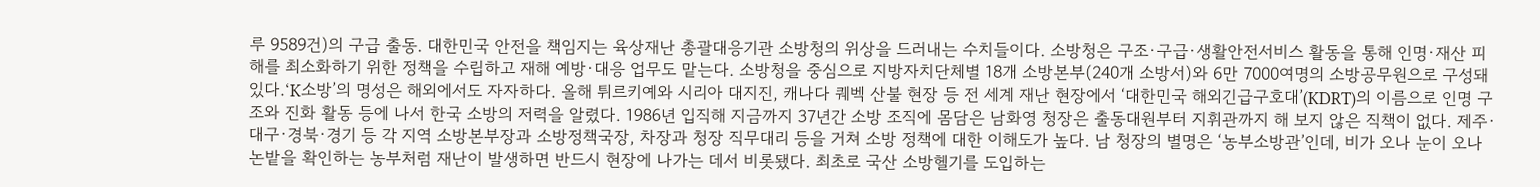루 9589건)의 구급 출동. 대한민국 안전을 책임지는 육상재난 총괄대응기관 소방청의 위상을 드러내는 수치들이다. 소방청은 구조·구급·생활안전서비스 활동을 통해 인명·재산 피해를 최소화하기 위한 정책을 수립하고 재해 예방·대응 업무도 맡는다. 소방청을 중심으로 지방자치단체별 18개 소방본부(240개 소방서)와 6만 7000여명의 소방공무원으로 구성돼 있다.‘K소방’의 명성은 해외에서도 자자하다. 올해 튀르키예와 시리아 대지진, 캐나다 퀘벡 산불 현장 등 전 세계 재난 현장에서 ‘대한민국 해외긴급구호대’(KDRT)의 이름으로 인명 구조와 진화 활동 등에 나서 한국 소방의 저력을 알렸다. 1986년 입직해 지금까지 37년간 소방 조직에 몸담은 남화영 청장은 출동대원부터 지휘관까지 해 보지 않은 직책이 없다. 제주·대구·경북·경기 등 각 지역 소방본부장과 소방정책국장, 차장과 청장 직무대리 등을 거쳐 소방 정책에 대한 이해도가 높다. 남 청장의 별명은 ‘농부소방관’인데, 비가 오나 눈이 오나 논밭을 확인하는 농부처럼 재난이 발생하면 반드시 현장에 나가는 데서 비롯됐다. 최초로 국산 소방헬기를 도입하는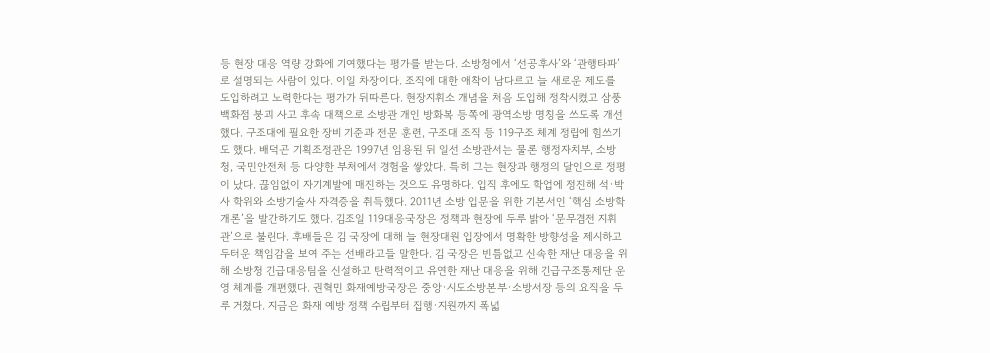등 현장 대응 역량 강화에 기여했다는 평가를 받는다. 소방청에서 ‘선공후사’와 ‘관행타파’로 설명되는 사람이 있다. 이일 차장이다. 조직에 대한 애착이 남다르고 늘 새로운 제도를 도입하려고 노력한다는 평가가 뒤따른다. 현장지휘소 개념을 처음 도입해 정착시켰고 삼풍백화점 붕괴 사고 후속 대책으로 소방관 개인 방화복 등쪽에 광역소방 명칭을 쓰도록 개선했다. 구조대에 필요한 장비 기준과 전문 훈련, 구조대 조직 등 119구조 체계 정립에 힘쓰기도 했다. 배덕곤 기획조정관은 1997년 임용된 뒤 일선 소방관서는 물론 행정자치부, 소방청, 국민안전처 등 다양한 부처에서 경험을 쌓았다. 특히 그는 현장과 행정의 달인으로 정평이 났다. 끊임없이 자기계발에 매진하는 것으도 유명하다. 입직 후에도 학업에 정진해 석·박사 학위와 소방기술사 자격증을 취득했다. 2011년 소방 입문을 위한 기본서인 ‘핵심 소방학개론’을 발간하기도 했다. 김조일 119대응국장은 정책과 현장에 두루 밝아 ‘문무겸전 지휘관’으로 불린다. 후배들은 김 국장에 대해 늘 현장대원 입장에서 명확한 방향성을 제시하고 두터운 책임감을 보여 주는 선배라고들 말한다. 김 국장은 빈틈없고 신속한 재난 대응을 위해 소방청 긴급대응팀을 신설하고 탄력적이고 유연한 재난 대응을 위해 긴급구조통제단 운영 체계를 개편했다. 권혁민 화재예방국장은 중앙·시도소방본부·소방서장 등의 요직을 두루 거쳤다. 지금은 화재 예방 정책 수립부터 집행·지원까지 폭넓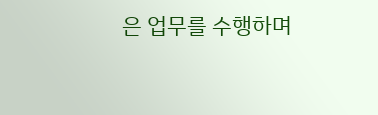은 업무를 수행하며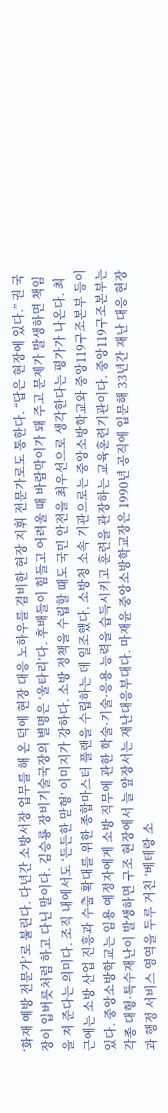‘화재 예방 전문가’로 불린다. 다년간 소방서장 업무를 해 온 덕에 현장 대응 노하우를 겸비한 현장 지휘 전문가로도 통한다. “답은 현장에 있다.” 권 국장이 입버릇처럼 하고 다닌 말이다. 김승룡 장비기술국장의 별명은 ‘울타리’다. 후배들이 힘들고 어려울 때 바람막이가 돼 주고 문제가 발생하면 책임을 져 준다는 의미다. 조직 내에서도 ‘든든한 맏형’ 이미지가 강하다. 소방 정책을 수립할 때도 국민 안전을 최우선으로 생각한다는 평가가 나온다. 최근에는 소방 산업 진흥과 수출 확대를 위한 종합마스터 플랜을 수립하는 데 일조했다. 소방청 소속 기관으로는 중앙소방학교와 중앙119구조본부 등이 있다. 중앙소방학교는 임용 예정자에게 소방 직무에 관한 학술·기술·응용 능력을 습득시키고 훈련을 관장하는 교육훈련기관이다. 중앙119구조본부는 각종 대형·특수재난이 발생하면 구조 현장에서 늘 앞장서는 재난대응부대다. 마재윤 중앙소방학교장은 1990년 공직에 입문해 33년간 재난 대응 현장과 행정 서비스 영역을 두루 거친 ‘베테랑 소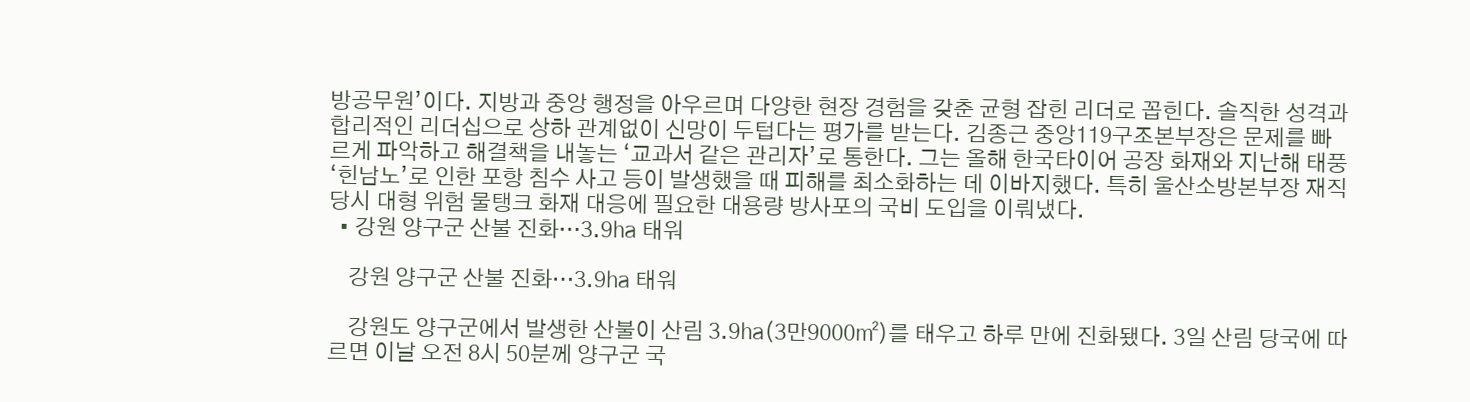방공무원’이다. 지방과 중앙 행정을 아우르며 다양한 현장 경험을 갖춘 균형 잡힌 리더로 꼽힌다. 솔직한 성격과 합리적인 리더십으로 상하 관계없이 신망이 두텁다는 평가를 받는다. 김종근 중앙119구조본부장은 문제를 빠르게 파악하고 해결책을 내놓는 ‘교과서 같은 관리자’로 통한다. 그는 올해 한국타이어 공장 화재와 지난해 태풍 ‘힌남노’로 인한 포항 침수 사고 등이 발생했을 때 피해를 최소화하는 데 이바지했다. 특히 울산소방본부장 재직 당시 대형 위험 물탱크 화재 대응에 필요한 대용량 방사포의 국비 도입을 이뤄냈다.
  • 강원 양구군 산불 진화…3.9㏊ 태워

    강원 양구군 산불 진화…3.9㏊ 태워

    강원도 양구군에서 발생한 산불이 산림 3.9㏊(3만9000㎡)를 태우고 하루 만에 진화됐다. 3일 산림 당국에 따르면 이날 오전 8시 50분께 양구군 국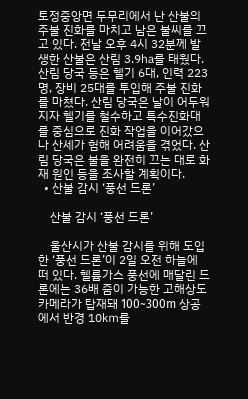토정중앙면 두무리에서 난 산불의 주불 진화를 마치고 남은 불씨를 끄고 있다. 전날 오후 4시 32분께 발생한 산불은 산림 3.9㏊를 태웠다. 산림 당국 등은 헬기 6대, 인력 223명, 장비 25대를 투입해 주불 진화를 마쳤다. 산림 당국은 날이 어두워지자 헬기를 철수하고 특수진화대를 중심으로 진화 작업을 이어갔으나 산세가 험해 어려움을 겪었다. 산림 당국은 불을 완전히 끄는 대로 화재 원인 등을 조사할 계획이다.
  • 산불 감시 ‘풍선 드론’

    산불 감시 ‘풍선 드론’

    울산시가 산불 감시를 위해 도입한 ‘풍선 드론’이 2일 오전 하늘에 떠 있다. 헬륨가스 풍선에 매달린 드론에는 36배 줌이 가능한 고해상도 카메라가 탑재돼 100~300m 상공에서 반경 10㎞를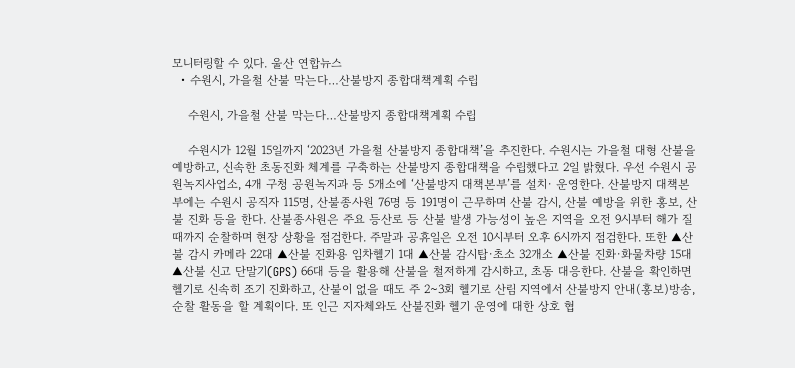모니터링할 수 있다. 울산 연합뉴스
  • 수원시, 가을철 산불 막는다…산불방지 종합대책계획 수립

    수원시, 가을철 산불 막는다…산불방지 종합대책계획 수립

    수원시가 12월 15일까지 ‘2023년 가을철 산불방지 종합대책’을 추진한다. 수원시는 가을철 대형 산불을 예방하고, 신속한 초동진화 체계를 구축하는 산불방지 종합대책을 수립했다고 2일 밝혔다. 우선 수원시 공원녹지사업소, 4개 구청 공원녹지과 등 5개소에 ‘산불방지 대책본부’를 설치· 운영한다. 산불방지 대책본부에는 수원시 공직자 115명, 산불종사원 76명 등 191명이 근무하며 산불 감시, 산불 예방을 위한 홍보, 산불 진화 등을 한다. 산불종사원은 주요 등산로 등 산불 발생 가능성이 높은 지역을 오전 9시부터 해가 질 때까지 순찰하며 현장 상황을 점검한다. 주말과 공휴일은 오전 10시부터 오후 6시까지 점검한다. 또한 ▲산불 감시 카메라 22대 ▲산불 진화용 임차헬기 1대 ▲산불 감시탑·초소 32개소 ▲산불 진화·화물차량 15대 ▲산불 신고 단말기(GPS) 66대 등을 활용해 산불을 철저하게 감시하고, 초동 대응한다. 산불을 확인하면 헬기로 신속히 조기 진화하고, 산불이 없을 때도 주 2~3회 헬기로 산림 지역에서 산불방지 안내(홍보)방송, 순찰 활동을 할 계획이다. 또 인근 지자체와도 산불진화 헬기 운영에 대한 상호 협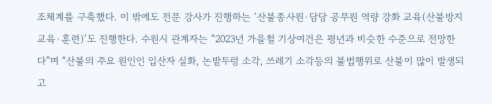조체계를 구축했다. 이 밖에도 전문 강사가 진행하는 ‘산불종사원·담당 공무원 역량 강화 교육(산불방지 교육·훈련)’도 진행한다. 수원시 관계자는 “2023년 가을철 기상여건은 평년과 비슷한 수준으로 전망한다”며 “산불의 주요 원인인 입산자 실화, 논밭두렁 소각, 쓰레기 소각등의 불법행위로 산불이 많이 발생되고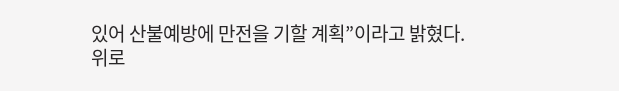있어 산불예방에 만전을 기할 계획”이라고 밝혔다.
위로